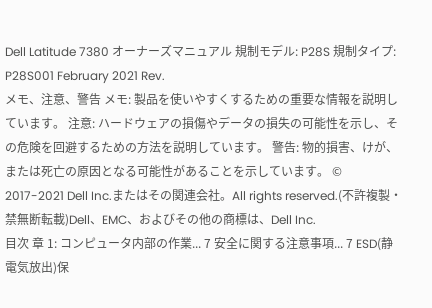Dell Latitude 7380 オーナーズマニュアル 規制モデル: P28S 規制タイプ: P28S001 February 2021 Rev.
メモ、注意、警告 メモ: 製品を使いやすくするための重要な情報を説明しています。 注意: ハードウェアの損傷やデータの損失の可能性を示し、その危険を回避するための方法を説明しています。 警告: 物的損害、けが、または死亡の原因となる可能性があることを示しています。 © 2017-2021 Dell Inc.またはその関連会社。All rights reserved.(不許複製・禁無断転載)Dell、EMC、およびその他の商標は、Dell Inc.
目次 章 1: コンピュータ内部の作業... 7 安全に関する注意事項... 7 ESD(静電気放出)保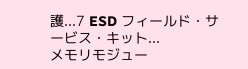護...7 ESD フィールド・サービス・キット...
メモリモジュー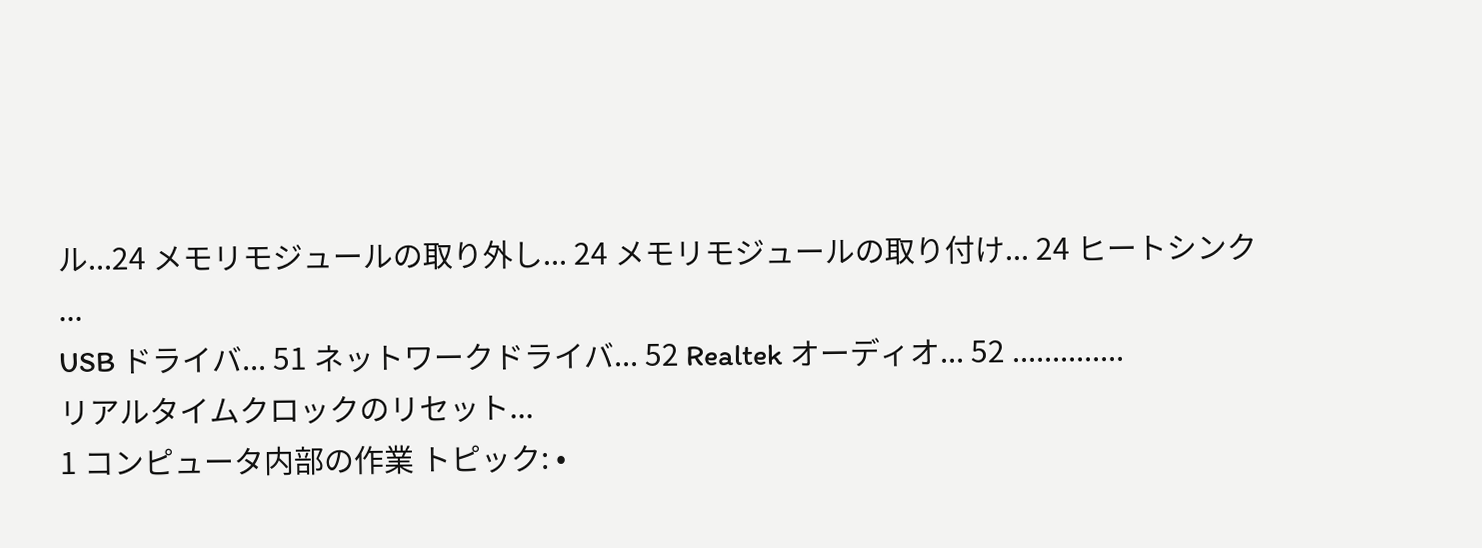ル...24 メモリモジュールの取り外し... 24 メモリモジュールの取り付け... 24 ヒートシンク ...
USB ドライバ... 51 ネットワークドライバ... 52 Realtek オーディオ... 52 ..............
リアルタイムクロックのリセット...
1 コンピュータ内部の作業 トピック: •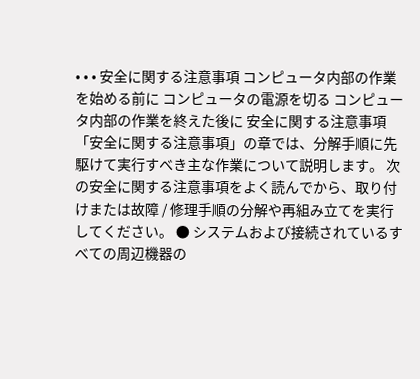• • • 安全に関する注意事項 コンピュータ内部の作業を始める前に コンピュータの電源を切る コンピュータ内部の作業を終えた後に 安全に関する注意事項 「安全に関する注意事項」の章では、分解手順に先駆けて実行すべき主な作業について説明します。 次の安全に関する注意事項をよく読んでから、取り付けまたは故障 / 修理手順の分解や再組み立てを実行してください。 ● システムおよび接続されているすべての周辺機器の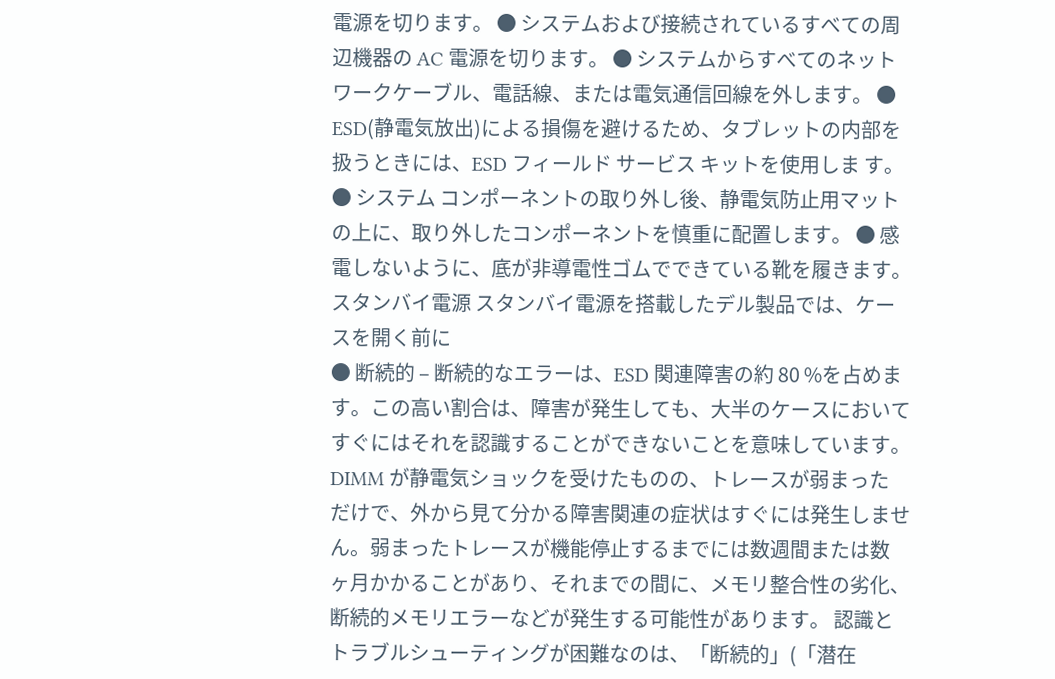電源を切ります。 ● システムおよび接続されているすべての周辺機器の AC 電源を切ります。 ● システムからすべてのネットワークケーブル、電話線、または電気通信回線を外します。 ● ESD(静電気放出)による損傷を避けるため、タブレットの内部を扱うときには、ESD フィールド サービス キットを使用しま す。 ● システム コンポーネントの取り外し後、静電気防止用マットの上に、取り外したコンポーネントを慎重に配置します。 ● 感電しないように、底が非導電性ゴムでできている靴を履きます。 スタンバイ電源 スタンバイ電源を搭載したデル製品では、ケースを開く前に
● 断続的 – 断続的なエラーは、ESD 関連障害の約 80 %を占めます。この高い割合は、障害が発生しても、大半のケースにおいて すぐにはそれを認識することができないことを意味しています。DIMM が静電気ショックを受けたものの、トレースが弱まった だけで、外から見て分かる障害関連の症状はすぐには発生しません。弱まったトレースが機能停止するまでには数週間または数 ヶ月かかることがあり、それまでの間に、メモリ整合性の劣化、断続的メモリエラーなどが発生する可能性があります。 認識とトラブルシューティングが困難なのは、「断続的」(「潜在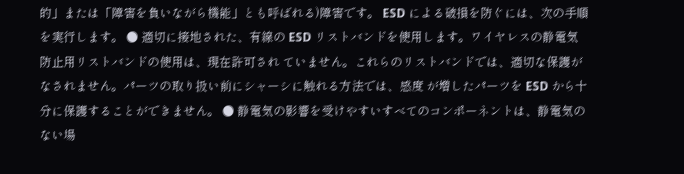的」または「障害を負いながら機能」とも呼ばれる)障害です。 ESD による破損を防ぐには、次の手順を実行します。 ● 適切に接地された、有線の ESD リストバンドを使用します。ワイヤレスの静電気防止用リストバンドの使用は、現在許可され ていません。これらのリストバンドでは、適切な保護がなされません。パーツの取り扱い前にシャーシに触れる方法では、感度 が増したパーツを ESD から十分に保護することができません。 ● 静電気の影響を受けやすいすべてのコンポーネントは、静電気のない場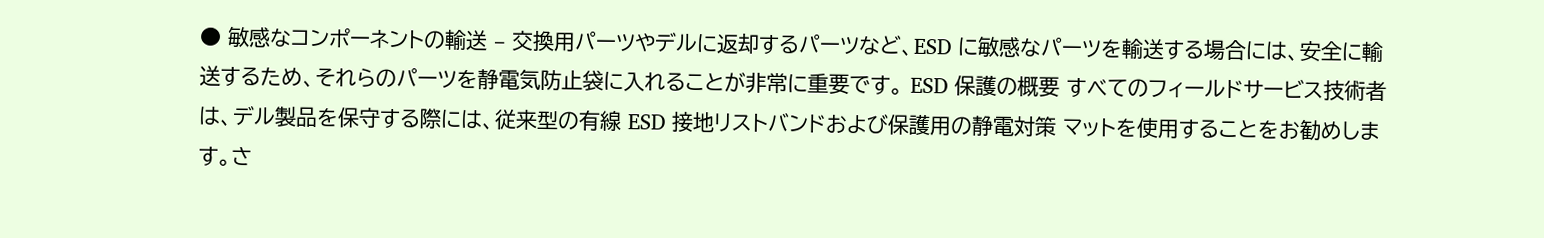● 敏感なコンポーネントの輸送 – 交換用パーツやデルに返却するパーツなど、ESD に敏感なパーツを輸送する場合には、安全に輸 送するため、それらのパーツを静電気防止袋に入れることが非常に重要です。 ESD 保護の概要 すべてのフィールドサービス技術者は、デル製品を保守する際には、従来型の有線 ESD 接地リストバンドおよび保護用の静電対策 マットを使用することをお勧めします。さ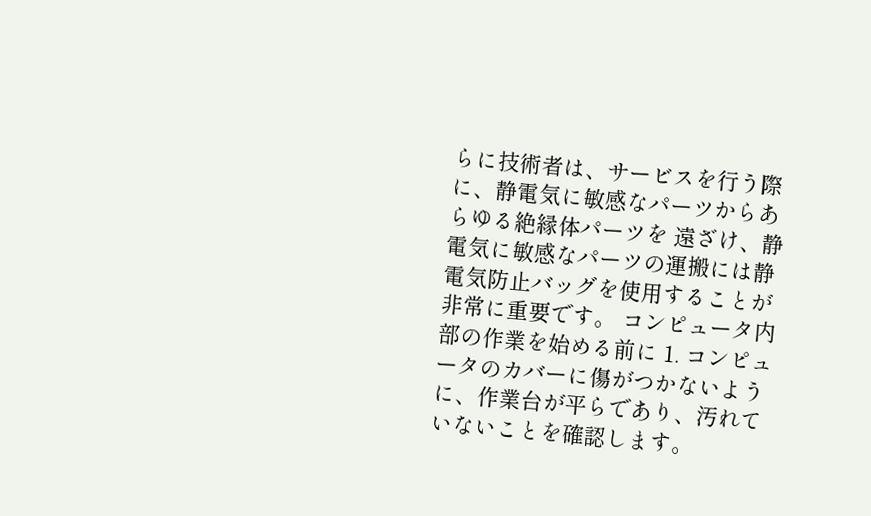らに技術者は、サービスを行う際に、静電気に敏感なパーツからあらゆる絶縁体パーツを 遠ざけ、静電気に敏感なパーツの運搬には静電気防止バッグを使用することが非常に重要です。 コンピュータ内部の作業を始める前に 1. コンピュータのカバーに傷がつかないように、作業台が平らであり、汚れていないことを確認します。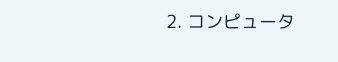2. コンピュータ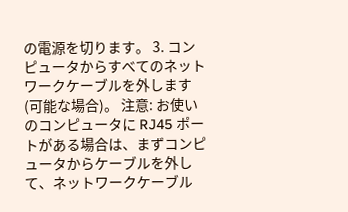の電源を切ります。 3. コンピュータからすべてのネットワークケーブルを外します(可能な場合)。 注意: お使いのコンピュータに RJ45 ポートがある場合は、まずコンピュータからケーブルを外して、ネットワークケーブル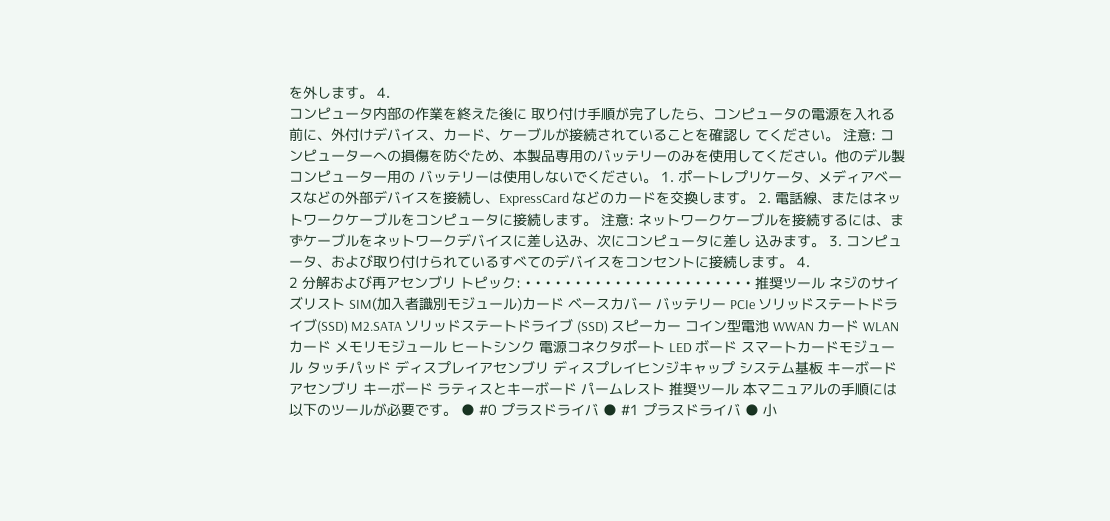を外します。 4.
コンピュータ内部の作業を終えた後に 取り付け手順が完了したら、コンピュータの電源を入れる前に、外付けデバイス、カード、ケーブルが接続されていることを確認し てください。 注意: コンピューターへの損傷を防ぐため、本製品専用のバッテリーのみを使用してください。他のデル製コンピューター用の バッテリーは使用しないでください。 1. ポートレプリケータ、メディアベースなどの外部デバイスを接続し、ExpressCard などのカードを交換します。 2. 電話線、またはネットワークケーブルをコンピュータに接続します。 注意: ネットワークケーブルを接続するには、まずケーブルをネットワークデバイスに差し込み、次にコンピュータに差し 込みます。 3. コンピュータ、および取り付けられているすべてのデバイスをコンセントに接続します。 4.
2 分解および再アセンブリ トピック: • • • • • • • • • • • • • • • • • • • • • • • 推奨ツール ネジのサイズリスト SIM(加入者識別モジュール)カード ベースカバー バッテリー PCIe ソリッドステートドライブ(SSD) M2.SATA ソリッドステートドライブ (SSD) スピーカー コイン型電池 WWAN カード WLAN カード メモリモジュール ヒートシンク 電源コネクタポート LED ボード スマートカードモジュール タッチパッド ディスプレイアセンブリ ディスプレイヒンジキャップ システム基板 キーボードアセンブリ キーボード ラティスとキーボード パームレスト 推奨ツール 本マニュアルの手順には以下のツールが必要です。 ● #0 プラスドライバ ● #1 プラスドライバ ● 小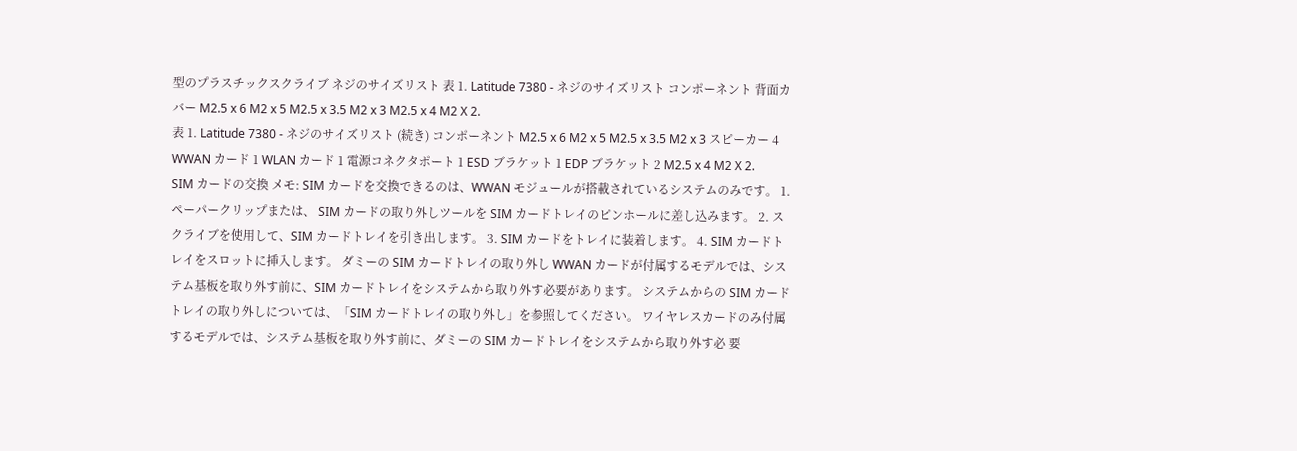型のプラスチックスクライブ ネジのサイズリスト 表 1. Latitude 7380 - ネジのサイズリスト コンポーネント 背面カバー M2.5 x 6 M2 x 5 M2.5 x 3.5 M2 x 3 M2.5 x 4 M2 X 2.
表 1. Latitude 7380 - ネジのサイズリスト (続き) コンポーネント M2.5 x 6 M2 x 5 M2.5 x 3.5 M2 x 3 スピーカー 4 WWAN カード 1 WLAN カード 1 電源コネクタポート 1 ESD ブラケット 1 EDP ブラケット 2 M2.5 x 4 M2 X 2.
SIM カードの交換 メモ: SIM カードを交換できるのは、WWAN モジュールが搭載されているシステムのみです。 1. ペーパークリップまたは、 SIM カードの取り外しツールを SIM カードトレイのピンホールに差し込みます。 2. スクライブを使用して、SIM カードトレイを引き出します。 3. SIM カードをトレイに装着します。 4. SIM カードトレイをスロットに挿入します。 ダミーの SIM カードトレイの取り外し WWAN カードが付属するモデルでは、システム基板を取り外す前に、SIM カードトレイをシステムから取り外す必要があります。 システムからの SIM カードトレイの取り外しについては、「SIM カードトレイの取り外し」を参照してください。 ワイヤレスカードのみ付属するモデルでは、システム基板を取り外す前に、ダミーの SIM カードトレイをシステムから取り外す必 要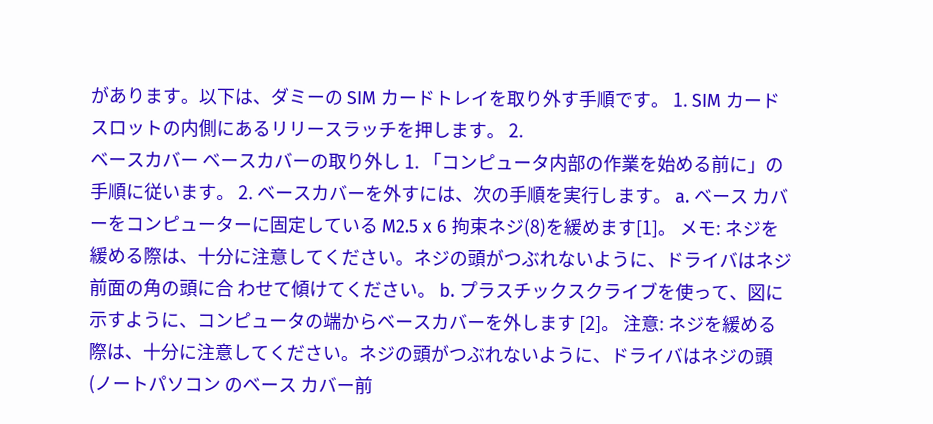があります。以下は、ダミーの SIM カードトレイを取り外す手順です。 1. SIM カードスロットの内側にあるリリースラッチを押します。 2.
ベースカバー ベースカバーの取り外し 1. 「コンピュータ内部の作業を始める前に」の手順に従います。 2. ベースカバーを外すには、次の手順を実行します。 a. ベース カバーをコンピューターに固定している M2.5 x 6 拘束ネジ(8)を緩めます[1]。 メモ: ネジを緩める際は、十分に注意してください。ネジの頭がつぶれないように、ドライバはネジ前面の角の頭に合 わせて傾けてください。 b. プラスチックスクライブを使って、図に示すように、コンピュータの端からベースカバーを外します [2]。 注意: ネジを緩める際は、十分に注意してください。ネジの頭がつぶれないように、ドライバはネジの頭(ノートパソコン のベース カバー前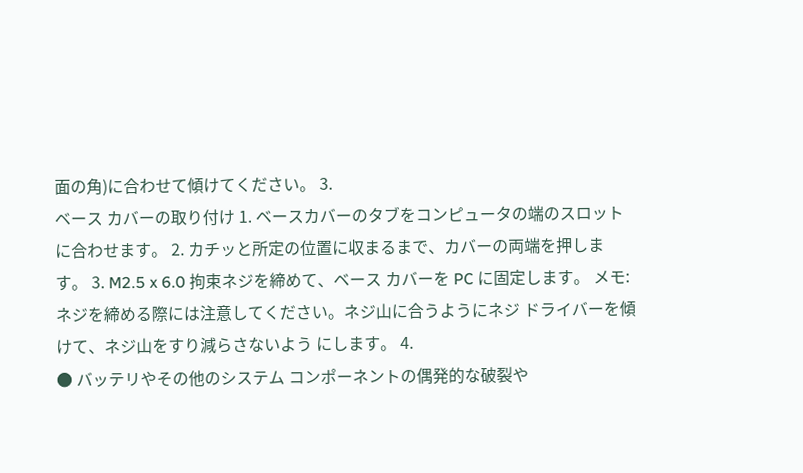面の角)に合わせて傾けてください。 3.
ベース カバーの取り付け 1. ベースカバーのタブをコンピュータの端のスロットに合わせます。 2. カチッと所定の位置に収まるまで、カバーの両端を押します。 3. M2.5 x 6.0 拘束ネジを締めて、ベース カバーを PC に固定します。 メモ: ネジを締める際には注意してください。ネジ山に合うようにネジ ドライバーを傾けて、ネジ山をすり減らさないよう にします。 4.
● バッテリやその他のシステム コンポーネントの偶発的な破裂や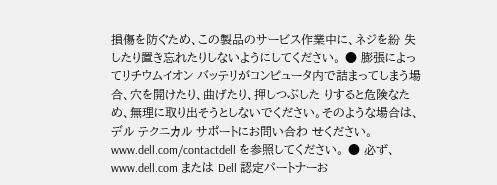損傷を防ぐため、この製品のサービス作業中に、ネジを紛 失したり置き忘れたりしないようにしてください。 ● 膨張によってリチウムイオン バッテリがコンピュータ内で詰まってしまう場合、穴を開けたり、曲げたり、押しつぶした りすると危険なため、無理に取り出そうとしないでください。そのような場合は、デル テクニカル サポートにお問い合わ せください。www.dell.com/contactdell を参照してください。 ● 必ず、www.dell.com または Dell 認定パートナーお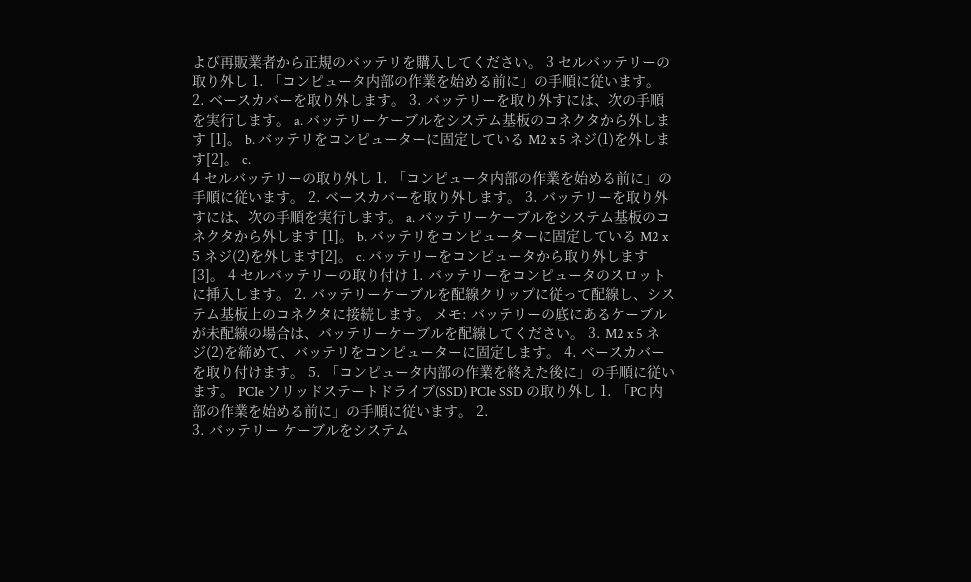よび再販業者から正規のバッテリを購入してください。 3 セルバッテリーの取り外し 1. 「コンピュータ内部の作業を始める前に」の手順に従います。 2. ベースカバーを取り外します。 3. バッテリーを取り外すには、次の手順を実行します。 a. バッテリーケーブルをシステム基板のコネクタから外します [1]。 b. バッテリをコンピューターに固定している M2 x 5 ネジ(1)を外します[2]。 c.
4 セルバッテリーの取り外し 1. 「コンピュータ内部の作業を始める前に」の手順に従います。 2. ベースカバーを取り外します。 3. バッテリーを取り外すには、次の手順を実行します。 a. バッテリーケーブルをシステム基板のコネクタから外します [1]。 b. バッテリをコンピューターに固定している M2 x 5 ネジ(2)を外します[2]。 c. バッテリーをコンピュータから取り外します [3]。 4 セルバッテリーの取り付け 1. バッテリーをコンピュータのスロットに挿入します。 2. バッテリーケーブルを配線クリップに従って配線し、システム基板上のコネクタに接続します。 メモ: バッテリーの底にあるケーブルが未配線の場合は、バッテリーケーブルを配線してください。 3. M2 x 5 ネジ(2)を締めて、バッテリをコンピューターに固定します。 4. ベースカバーを取り付けます。 5. 「コンピュータ内部の作業を終えた後に」の手順に従います。 PCIe ソリッドステートドライブ(SSD) PCIe SSD の取り外し 1. 「PC 内部の作業を始める前に」の手順に従います。 2.
3. バッテリー ケーブルをシステム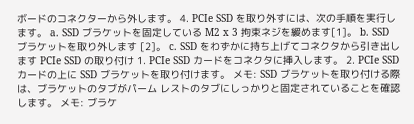ボードのコネクターから外します。 4. PCIe SSD を取り外すには、次の手順を実行します。 a. SSD ブラケットを固定している M2 x 3 拘束ネジを緩めます[1]。 b. SSD ブラケットを取り外します [2]。 c. SSD をわずかに持ち上げてコネクタから引き出します PCIe SSD の取り付け 1. PCIe SSD カードをコネクタに挿入します。 2. PCIe SSD カードの上に SSD ブラケットを取り付けます。 メモ: SSD ブラケットを取り付ける際は、ブラケットのタブがパーム レストのタブにしっかりと固定されていることを確認 します。 メモ: ブラケ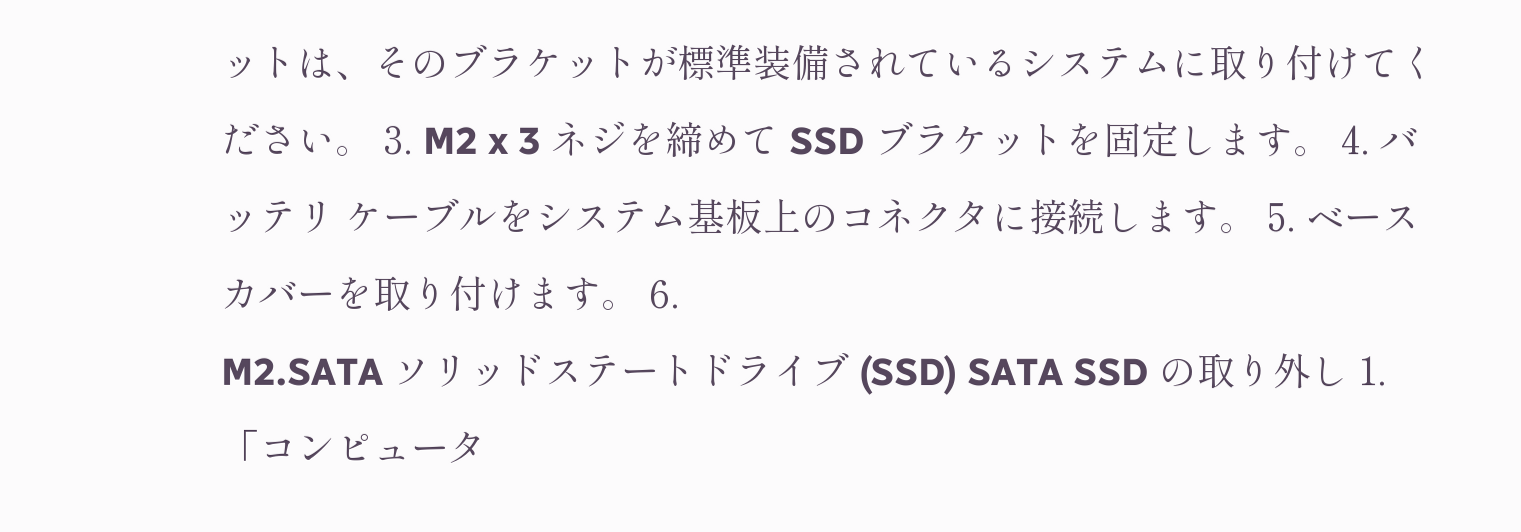ットは、そのブラケットが標準装備されているシステムに取り付けてください。 3. M2 x 3 ネジを締めて SSD ブラケットを固定します。 4. バッテリ ケーブルをシステム基板上のコネクタに接続します。 5. ベースカバーを取り付けます。 6.
M2.SATA ソリッドステートドライブ (SSD) SATA SSD の取り外し 1. 「コンピュータ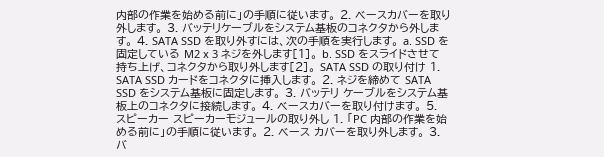内部の作業を始める前に」の手順に従います。 2. ベースカバーを取り外します。 3. バッテリケーブルをシステム基板のコネクタから外します。 4. SATA SSD を取り外すには、次の手順を実行します。 a. SSD を固定している M2 x 3 ネジを外します[1]。 b. SSD をスライドさせて持ち上げ、コネクタから取り外します[2]。 SATA SSD の取り付け 1. SATA SSD カードをコネクタに挿入します。 2. ネジを締めて SATA SSD をシステム基板に固定します。 3. バッテリ ケーブルをシステム基板上のコネクタに接続します。 4. ベースカバーを取り付けます。 5.
スピーカー スピーカーモジュールの取り外し 1. 「PC 内部の作業を始める前に」の手順に従います。 2. ベース カバーを取り外します。 3. バ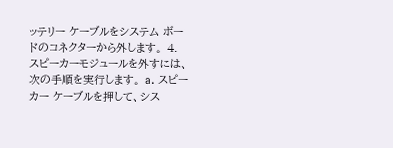ッテリー ケーブルをシステム ボードのコネクターから外します。 4. スピーカーモジュールを外すには、次の手順を実行します。 a. スピーカー ケーブルを押して、シス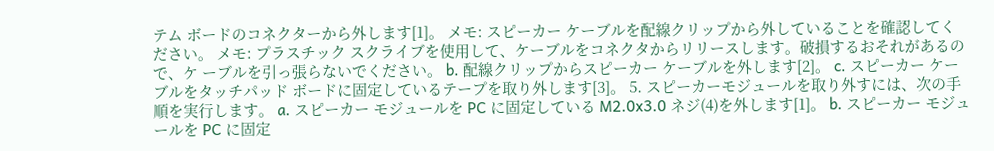テム ボードのコネクターから外します[1]。 メモ: スピーカー ケーブルを配線クリップから外していることを確認してください。 メモ: プラスチック スクライブを使用して、ケーブルをコネクタからリリースします。破損するおそれがあるので、ケ ーブルを引っ張らないでください。 b. 配線クリップからスピーカー ケーブルを外します[2]。 c. スピーカー ケーブルをタッチパッド ボードに固定しているテープを取り外します[3]。 5. スピーカーモジュールを取り外すには、次の手順を実行します。 a. スピーカー モジュールを PC に固定している M2.0x3.0 ネジ(4)を外します[1]。 b. スピーカー モジュールを PC に固定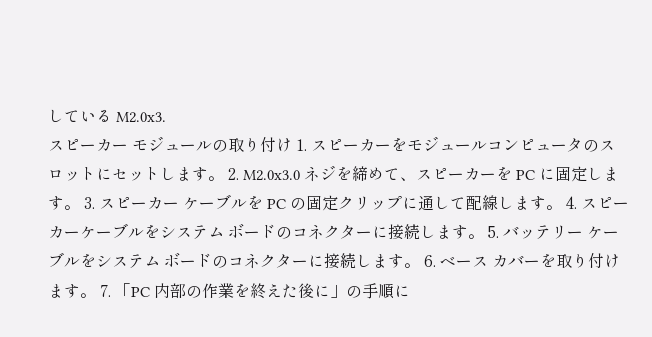している M2.0x3.
スピーカー モジュールの取り付け 1. スピーカーをモジュールコンピュータのスロットにセットします。 2. M2.0x3.0 ネジを締めて、スピーカーを PC に固定します。 3. スピーカー ケーブルを PC の固定クリップに通して配線します。 4. スピーカーケーブルをシステム ボードのコネクターに接続します。 5. バッテリー ケーブルをシステム ボードのコネクターに接続します。 6. ベース カバーを取り付けます。 7. 「PC 内部の作業を終えた後に」の手順に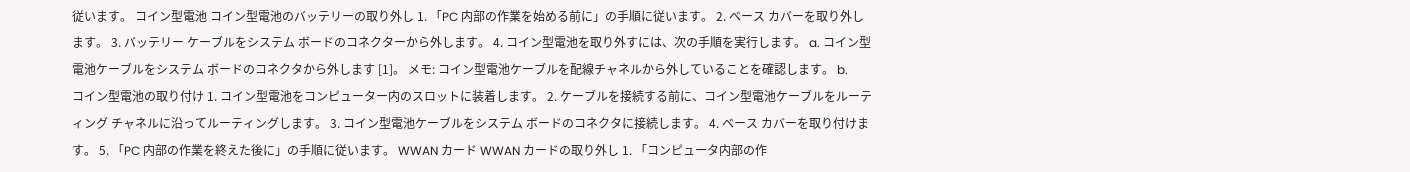従います。 コイン型電池 コイン型電池のバッテリーの取り外し 1. 「PC 内部の作業を始める前に」の手順に従います。 2. ベース カバーを取り外します。 3. バッテリー ケーブルをシステム ボードのコネクターから外します。 4. コイン型電池を取り外すには、次の手順を実行します。 a. コイン型電池ケーブルをシステム ボードのコネクタから外します [1]。 メモ: コイン型電池ケーブルを配線チャネルから外していることを確認します。 b.
コイン型電池の取り付け 1. コイン型電池をコンピューター内のスロットに装着します。 2. ケーブルを接続する前に、コイン型電池ケーブルをルーティング チャネルに沿ってルーティングします。 3. コイン型電池ケーブルをシステム ボードのコネクタに接続します。 4. ベース カバーを取り付けます。 5. 「PC 内部の作業を終えた後に」の手順に従います。 WWAN カード WWAN カードの取り外し 1. 「コンピュータ内部の作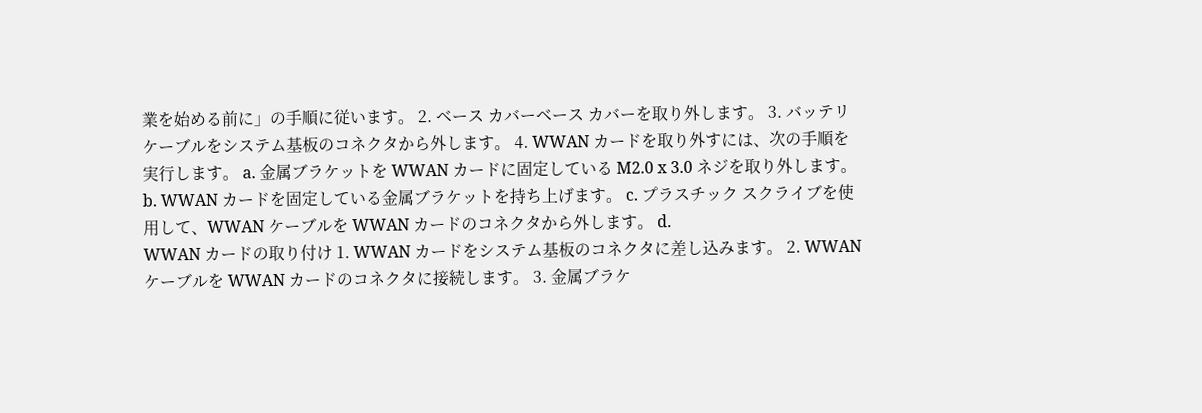業を始める前に」の手順に従います。 2. ベース カバーベース カバーを取り外します。 3. バッテリケーブルをシステム基板のコネクタから外します。 4. WWAN カードを取り外すには、次の手順を実行します。 a. 金属ブラケットを WWAN カードに固定している M2.0 x 3.0 ネジを取り外します。 b. WWAN カードを固定している金属ブラケットを持ち上げます。 c. プラスチック スクライブを使用して、WWAN ケーブルを WWAN カードのコネクタから外します。 d.
WWAN カードの取り付け 1. WWAN カードをシステム基板のコネクタに差し込みます。 2. WWAN ケーブルを WWAN カードのコネクタに接続します。 3. 金属ブラケ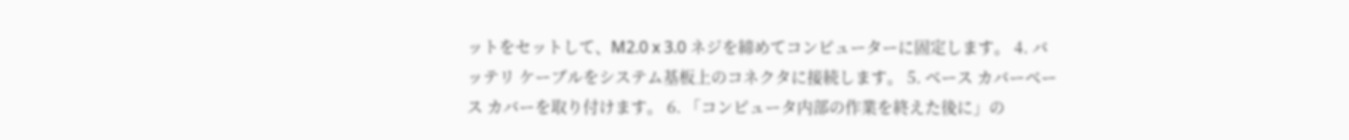ットをセットして、M2.0 x 3.0 ネジを締めてコンピューターに固定します。 4. バッテリ ケーブルをシステム基板上のコネクタに接続します。 5. ベース カバーベース カバーを取り付けます。 6. 「コンピュータ内部の作業を終えた後に」の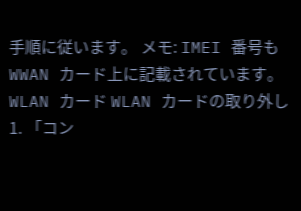手順に従います。 メモ: IMEI 番号も WWAN カード上に記載されています。 WLAN カード WLAN カードの取り外し 1. 「コン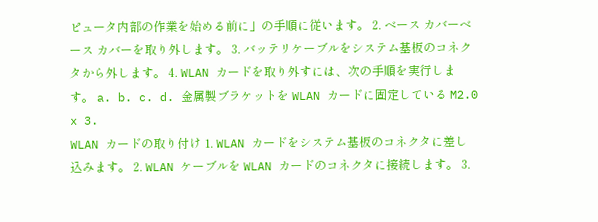ピュータ内部の作業を始める前に」の手順に従います。 2. ベース カバーベース カバーを取り外します。 3. バッテリケーブルをシステム基板のコネクタから外します。 4. WLAN カードを取り外すには、次の手順を実行します。 a. b. c. d. 金属製ブラケットを WLAN カードに固定している M2.0 x 3.
WLAN カードの取り付け 1. WLAN カードをシステム基板のコネクタに差し込みます。 2. WLAN ケーブルを WLAN カードのコネクタに接続します。 3.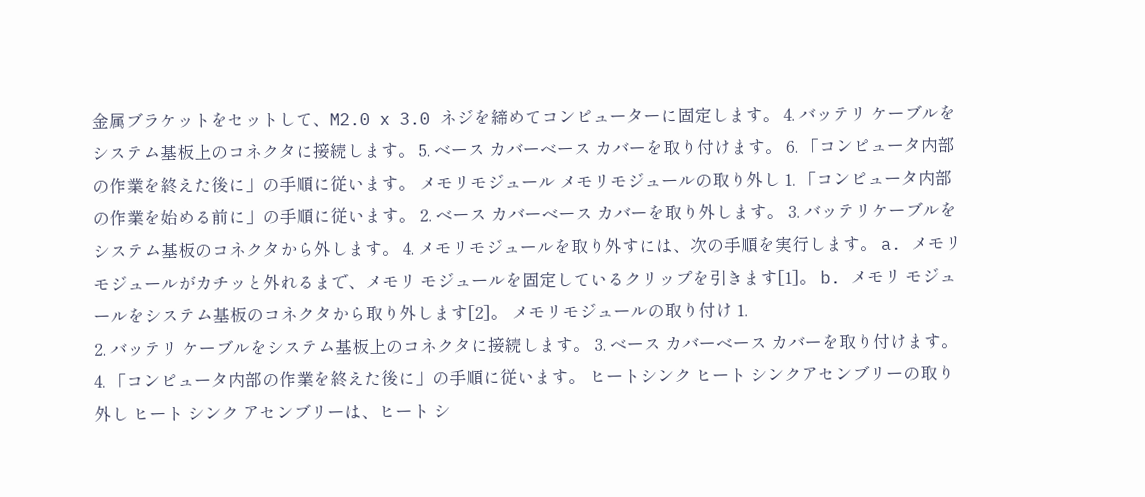金属ブラケットをセットして、M2.0 x 3.0 ネジを締めてコンピューターに固定します。 4. バッテリ ケーブルをシステム基板上のコネクタに接続します。 5. ベース カバーベース カバーを取り付けます。 6. 「コンピュータ内部の作業を終えた後に」の手順に従います。 メモリモジュール メモリモジュールの取り外し 1. 「コンピュータ内部の作業を始める前に」の手順に従います。 2. ベース カバーベース カバーを取り外します。 3. バッテリケーブルをシステム基板のコネクタから外します。 4. メモリモジュールを取り外すには、次の手順を実行します。 a. メモリ モジュールがカチッと外れるまで、メモリ モジュールを固定しているクリップを引きます[1]。 b. メモリ モジュールをシステム基板のコネクタから取り外します[2]。 メモリモジュールの取り付け 1.
2. バッテリ ケーブルをシステム基板上のコネクタに接続します。 3. ベース カバーベース カバーを取り付けます。 4. 「コンピュータ内部の作業を終えた後に」の手順に従います。 ヒートシンク ヒート シンクアセンブリーの取り外し ヒート シンク アセンブリーは、ヒート シ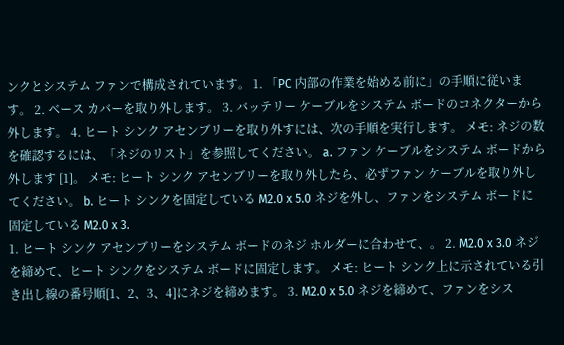ンクとシステム ファンで構成されています。 1. 「PC 内部の作業を始める前に」の手順に従います。 2. ベース カバーを取り外します。 3. バッテリー ケーブルをシステム ボードのコネクターから外します。 4. ヒート シンク アセンブリーを取り外すには、次の手順を実行します。 メモ: ネジの数を確認するには、「ネジのリスト」を参照してください。 a. ファン ケーブルをシステム ボードから外します [1]。 メモ: ヒート シンク アセンブリーを取り外したら、必ずファン ケーブルを取り外してください。 b. ヒート シンクを固定している M2.0 x 5.0 ネジを外し、ファンをシステム ボードに固定している M2.0 x 3.
1. ヒート シンク アセンブリーをシステム ボードのネジ ホルダーに合わせて、。 2. M2.0 x 3.0 ネジを締めて、ヒート シンクをシステム ボードに固定します。 メモ: ヒート シンク上に示されている引き出し線の番号順[1、2、3、4]にネジを締めます。 3. M2.0 x 5.0 ネジを締めて、ファンをシス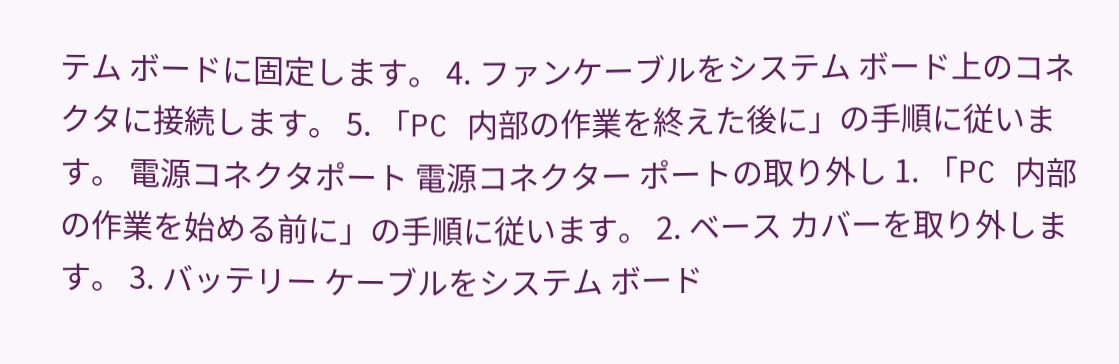テム ボードに固定します。 4. ファンケーブルをシステム ボード上のコネクタに接続します。 5. 「PC 内部の作業を終えた後に」の手順に従います。 電源コネクタポート 電源コネクター ポートの取り外し 1. 「PC 内部の作業を始める前に」の手順に従います。 2. ベース カバーを取り外します。 3. バッテリー ケーブルをシステム ボード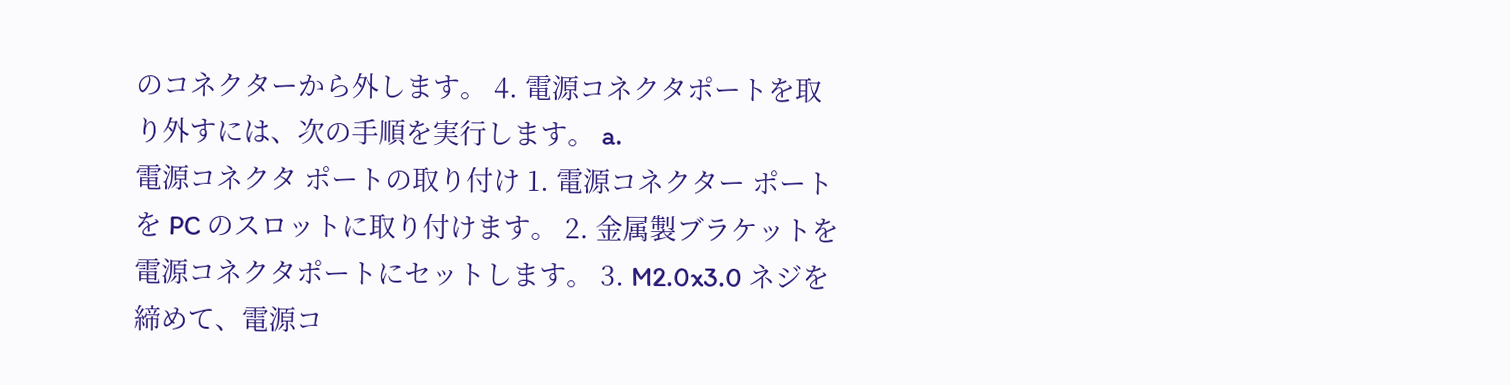のコネクターから外します。 4. 電源コネクタポートを取り外すには、次の手順を実行します。 a.
電源コネクタ ポートの取り付け 1. 電源コネクター ポートを PC のスロットに取り付けます。 2. 金属製ブラケットを電源コネクタポートにセットします。 3. M2.0x3.0 ネジを締めて、電源コ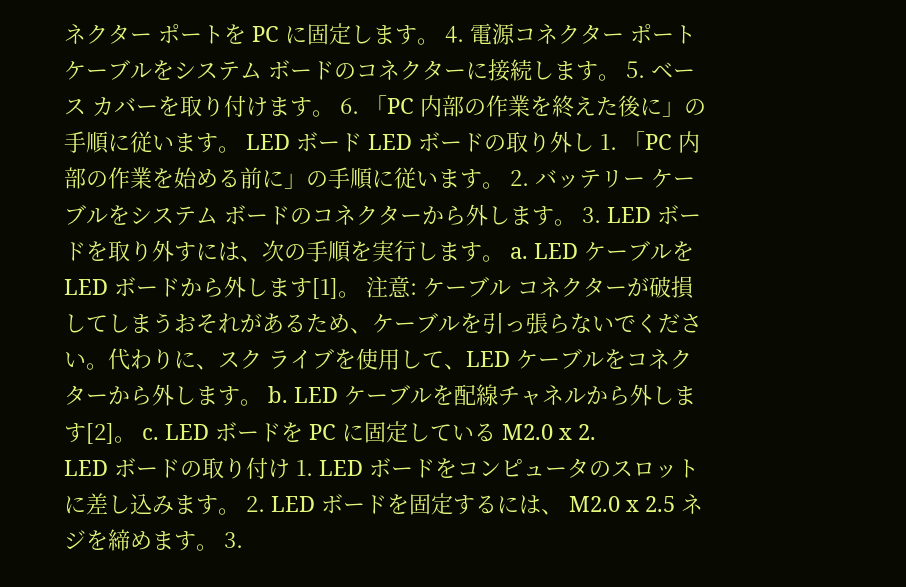ネクター ポートを PC に固定します。 4. 電源コネクター ポート ケーブルをシステム ボードのコネクターに接続します。 5. ベース カバーを取り付けます。 6. 「PC 内部の作業を終えた後に」の手順に従います。 LED ボード LED ボードの取り外し 1. 「PC 内部の作業を始める前に」の手順に従います。 2. バッテリー ケーブルをシステム ボードのコネクターから外します。 3. LED ボードを取り外すには、次の手順を実行します。 a. LED ケーブルを LED ボードから外します[1]。 注意: ケーブル コネクターが破損してしまうおそれがあるため、ケーブルを引っ張らないでください。代わりに、スク ライブを使用して、LED ケーブルをコネクターから外します。 b. LED ケーブルを配線チャネルから外します[2]。 c. LED ボードを PC に固定している M2.0 x 2.
LED ボードの取り付け 1. LED ボードをコンピュータのスロットに差し込みます。 2. LED ボードを固定するには、 M2.0 x 2.5 ネジを締めます。 3.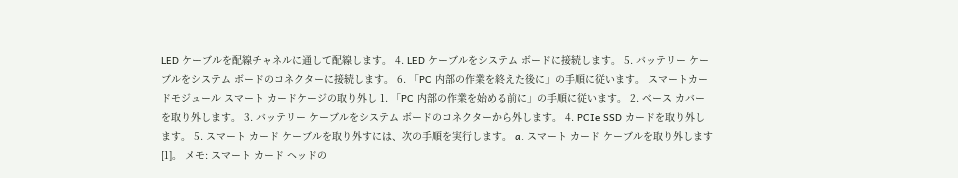LED ケーブルを配線チャネルに通して配線します。 4. LED ケーブルをシステム ボードに接続します。 5. バッテリー ケーブルをシステム ボードのコネクターに接続します。 6. 「PC 内部の作業を終えた後に」の手順に従います。 スマートカードモジュール スマート カードケージの取り外し 1. 「PC 内部の作業を始める前に」の手順に従います。 2. ベース カバーを取り外します。 3. バッテリー ケーブルをシステム ボードのコネクターから外します。 4. PCIe SSD カードを取り外します。 5. スマート カード ケーブルを取り外すには、次の手順を実行します。 a. スマート カード ケーブルを取り外します[1]。 メモ: スマート カード ヘッドの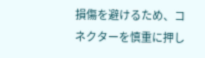損傷を避けるため、コネクターを慎重に押し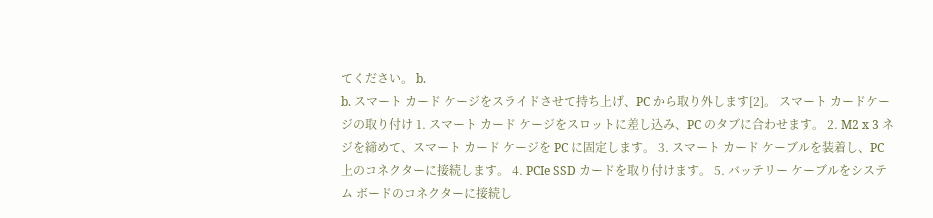てください。 b.
b. スマート カード ケージをスライドさせて持ち上げ、PC から取り外します[2]。 スマート カードケージの取り付け 1. スマート カード ケージをスロットに差し込み、PC のタブに合わせます。 2. M2 x 3 ネジを締めて、スマート カード ケージを PC に固定します。 3. スマート カード ケーブルを装着し、PC 上のコネクターに接続します。 4. PCIe SSD カードを取り付けます。 5. バッテリー ケーブルをシステム ボードのコネクターに接続し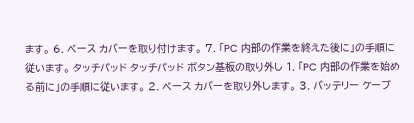ます。 6. ベース カバーを取り付けます。 7. 「PC 内部の作業を終えた後に」の手順に従います。 タッチパッド タッチパッド ボタン基板の取り外し 1. 「PC 内部の作業を始める前に」の手順に従います。 2. ベース カバーを取り外します。 3. バッテリー ケーブ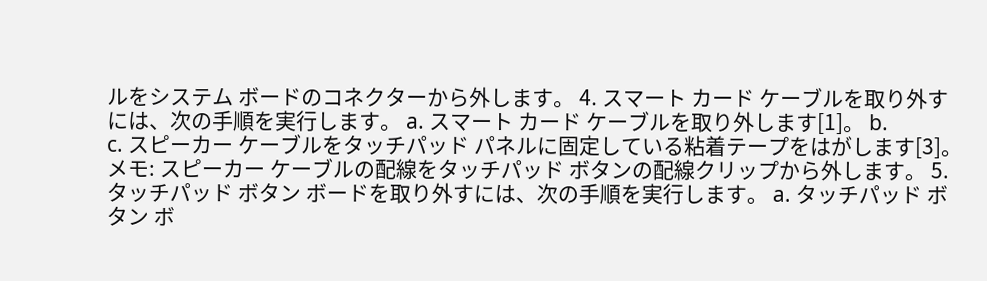ルをシステム ボードのコネクターから外します。 4. スマート カード ケーブルを取り外すには、次の手順を実行します。 a. スマート カード ケーブルを取り外します[1]。 b.
c. スピーカー ケーブルをタッチパッド パネルに固定している粘着テープをはがします[3]。 メモ: スピーカー ケーブルの配線をタッチパッド ボタンの配線クリップから外します。 5. タッチパッド ボタン ボードを取り外すには、次の手順を実行します。 a. タッチパッド ボタン ボ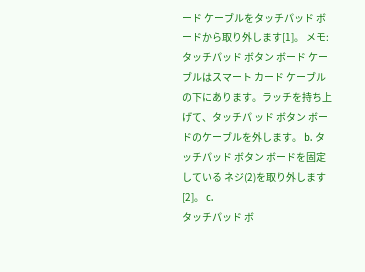ード ケーブルをタッチパッド ボードから取り外します[1]。 メモ: タッチパッド ボタン ボード ケーブルはスマート カード ケーブルの下にあります。ラッチを持ち上げて、タッチパ ッド ボタン ボードのケーブルを外します。 b. タッチパッド ボタン ボードを固定している ネジ(2)を取り外します[2]。 c.
タッチパッド ボ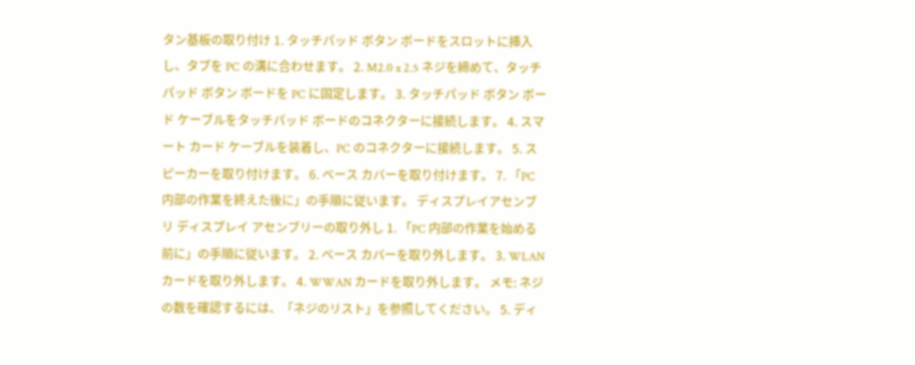タン基板の取り付け 1. タッチパッド ボタン ボードをスロットに挿入し、タブを PC の溝に合わせます。 2. M2.0 x 2.5 ネジを締めて、タッチパッド ボタン ボードを PC に固定します。 3. タッチパッド ボタン ボード ケーブルをタッチパッド ボードのコネクターに接続します。 4. スマート カード ケーブルを装着し、PC のコネクターに接続します。 5. スピーカーを取り付けます。 6. ベース カバーを取り付けます。 7. 「PC 内部の作業を終えた後に」の手順に従います。 ディスプレイアセンブリ ディスプレイ アセンブリーの取り外し 1. 「PC 内部の作業を始める前に」の手順に従います。 2. ベース カバーを取り外します。 3. WLAN カードを取り外します。 4. WWAN カードを取り外します。 メモ: ネジの数を確認するには、「ネジのリスト」を参照してください。 5. ディ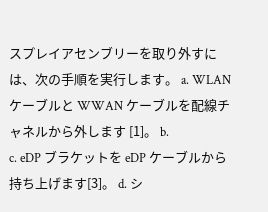スプレイアセンブリーを取り外すには、次の手順を実行します。 a. WLAN ケーブルと WWAN ケーブルを配線チャネルから外します [1]。 b.
c. eDP ブラケットを eDP ケーブルから持ち上げます[3]。 d. シ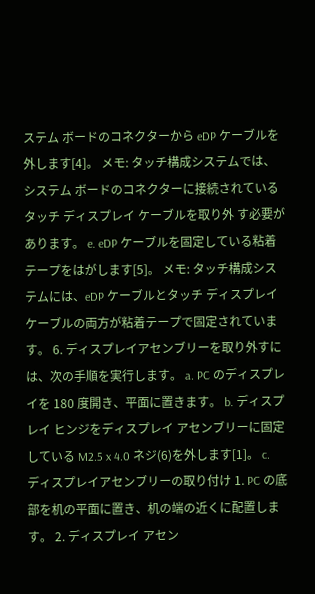ステム ボードのコネクターから eDP ケーブルを外します[4]。 メモ: タッチ構成システムでは、システム ボードのコネクターに接続されているタッチ ディスプレイ ケーブルを取り外 す必要があります。 e. eDP ケーブルを固定している粘着テープをはがします[5]。 メモ: タッチ構成システムには、eDP ケーブルとタッチ ディスプレイ ケーブルの両方が粘着テープで固定されています。 6. ディスプレイアセンブリーを取り外すには、次の手順を実行します。 a. PC のディスプレイを 180 度開き、平面に置きます。 b. ディスプレイ ヒンジをディスプレイ アセンブリーに固定している M2.5 x 4.0 ネジ(6)を外します[1]。 c.
ディスプレイアセンブリーの取り付け 1. PC の底部を机の平面に置き、机の端の近くに配置します。 2. ディスプレイ アセン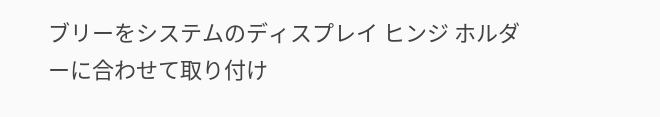ブリーをシステムのディスプレイ ヒンジ ホルダーに合わせて取り付け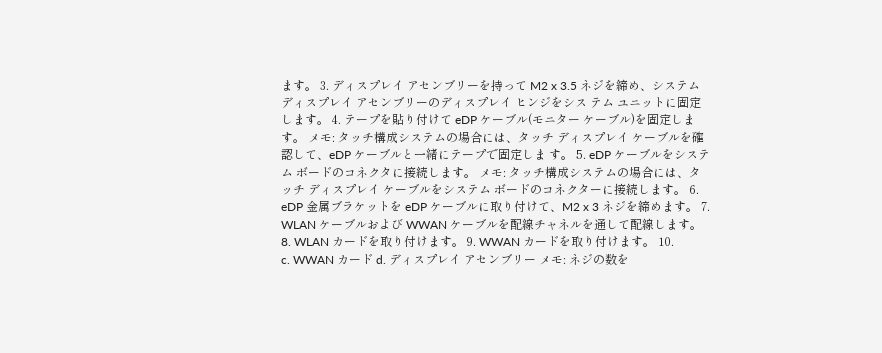ます。 3. ディスプレイ アセンブリーを持って M2 x 3.5 ネジを締め、システム ディスプレイ アセンブリーのディスプレイ ヒンジをシス テム ユニットに固定します。 4. テープを貼り付けて eDP ケーブル(モニター ケーブル)を固定します。 メモ: タッチ構成システムの場合には、タッチ ディスプレイ ケーブルを確認して、eDP ケーブルと一緒にテープで固定しま す。 5. eDP ケーブルをシステム ボードのコネクタに接続します。 メモ: タッチ構成システムの場合には、タッチ ディスプレイ ケーブルをシステム ボードのコネクターに接続します。 6. eDP 金属ブラケットを eDP ケーブルに取り付けて、M2 x 3 ネジを締めます。 7. WLAN ケーブルおよび WWAN ケーブルを配線チャネルを通して配線します。 8. WLAN カードを取り付けます。 9. WWAN カードを取り付けます。 10.
c. WWAN カード d. ディスプレイ アセンブリー メモ: ネジの数を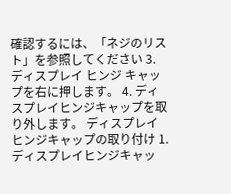確認するには、「ネジのリスト」を参照してください 3. ディスプレイ ヒンジ キャップを右に押します。 4. ディスプレイヒンジキャップを取り外します。 ディスプレイヒンジキャップの取り付け 1. ディスプレイヒンジキャッ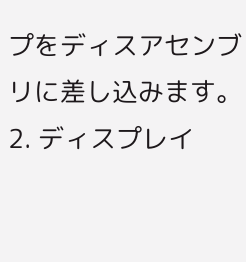プをディスアセンブリに差し込みます。 2. ディスプレイ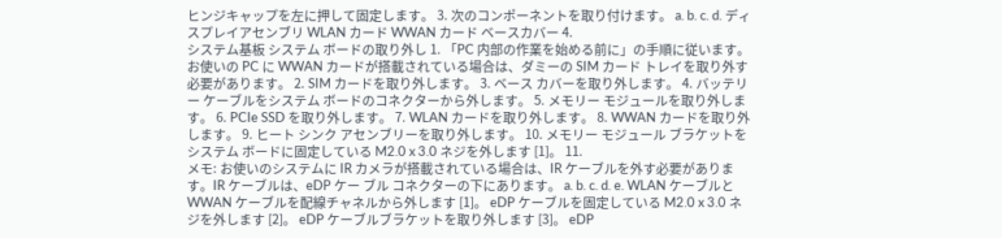ヒンジキャップを左に押して固定します。 3. 次のコンポーネントを取り付けます。 a. b. c. d. ディスプレイアセンブリ WLAN カード WWAN カード ベースカバー 4.
システム基板 システム ボードの取り外し 1. 「PC 内部の作業を始める前に」の手順に従います。 お使いの PC に WWAN カードが搭載されている場合は、ダミーの SIM カード トレイを取り外す必要があります。 2. SIM カードを取り外します。 3. ベース カバーを取り外します。 4. バッテリー ケーブルをシステム ボードのコネクターから外します。 5. メモリー モジュールを取り外します。 6. PCIe SSD を取り外します。 7. WLAN カードを取り外します。 8. WWAN カードを取り外します。 9. ヒート シンク アセンブリーを取り外します。 10. メモリー モジュール ブラケットをシステム ボードに固定している M2.0 x 3.0 ネジを外します [1]。 11.
メモ: お使いのシステムに IR カメラが搭載されている場合は、IR ケーブルを外す必要があります。IR ケーブルは、eDP ケー ブル コネクターの下にあります。 a. b. c. d. e. WLAN ケーブルと WWAN ケーブルを配線チャネルから外します [1]。 eDP ケーブルを固定している M2.0 x 3.0 ネジを外します [2]。 eDP ケーブルブラケットを取り外します [3]。 eDP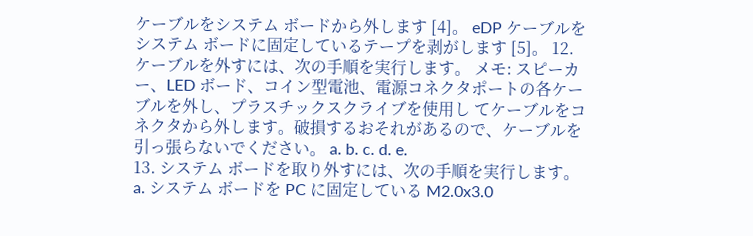ケーブルをシステム ボードから外します [4]。 eDP ケーブルをシステム ボードに固定しているテープを剥がします [5]。 12. ケーブルを外すには、次の手順を実行します。 メモ: スピーカー、LED ボード、コイン型電池、電源コネクタポートの各ケーブルを外し、プラスチックスクライブを使用し てケーブルをコネクタから外します。破損するおそれがあるので、ケーブルを引っ張らないでください。 a. b. c. d. e.
13. システム ボードを取り外すには、次の手順を実行します。 a. システム ボードを PC に固定している M2.0x3.0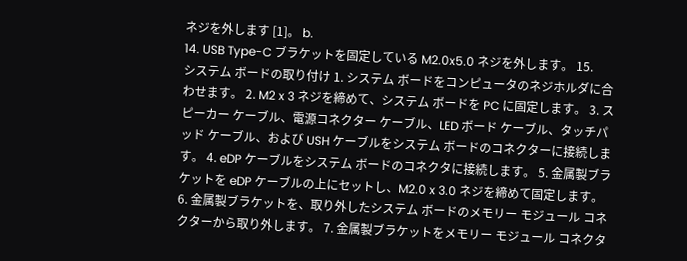ネジを外します [1]。 b.
14. USB Type-C ブラケットを固定している M2.0x5.0 ネジを外します。 15.
システム ボードの取り付け 1. システム ボードをコンピュータのネジホルダに合わせます。 2. M2 x 3 ネジを締めて、システム ボードを PC に固定します。 3. スピーカー ケーブル、電源コネクター ケーブル、LED ボード ケーブル、タッチパッド ケーブル、および USH ケーブルをシステム ボードのコネクターに接続します。 4. eDP ケーブルをシステム ボードのコネクタに接続します。 5. 金属製ブラケットを eDP ケーブルの上にセットし、M2.0 x 3.0 ネジを締めて固定します。 6. 金属製ブラケットを、取り外したシステム ボードのメモリー モジュール コネクターから取り外します。 7. 金属製ブラケットをメモリー モジュール コネクタ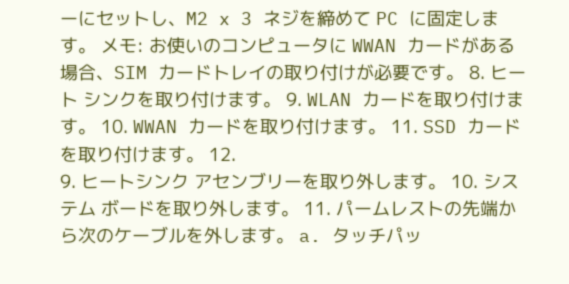ーにセットし、M2 x 3 ネジを締めて PC に固定します。 メモ: お使いのコンピュータに WWAN カードがある場合、SIM カードトレイの取り付けが必要です。 8. ヒート シンクを取り付けます。 9. WLAN カードを取り付けます。 10. WWAN カードを取り付けます。 11. SSD カードを取り付けます。 12.
9. ヒートシンク アセンブリーを取り外します。 10. システム ボードを取り外します。 11. パームレストの先端から次のケーブルを外します。 a. タッチパッ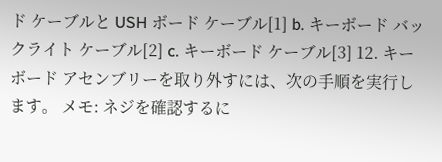ド ケーブルと USH ボード ケーブル[1] b. キーボード バックライト ケーブル[2] c. キーボード ケーブル[3] 12. キーボード アセンブリーを取り外すには、次の手順を実行します。 メモ: ネジを確認するに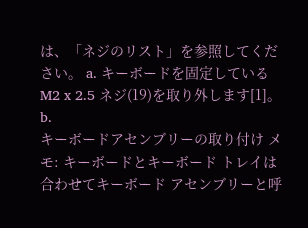は、「ネジのリスト」を参照してください。 a. キーボードを固定している M2 x 2.5 ネジ(19)を取り外します[1]。 b.
キーボードアセンブリーの取り付け メモ: キーボードとキーボード トレイは合わせてキーボード アセンブリーと呼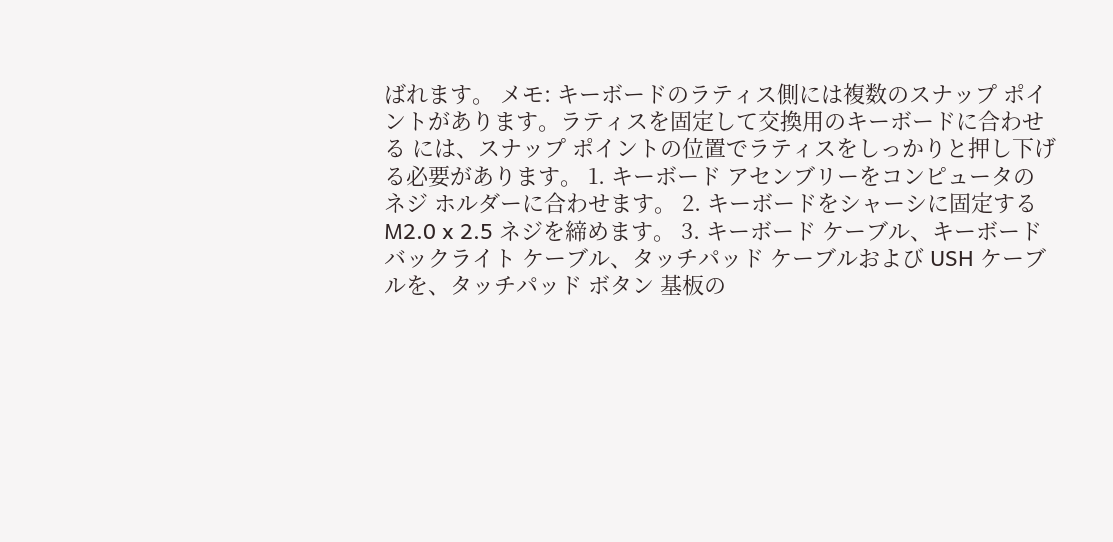ばれます。 メモ: キーボードのラティス側には複数のスナップ ポイントがあります。ラティスを固定して交換用のキーボードに合わせる には、スナップ ポイントの位置でラティスをしっかりと押し下げる必要があります。 1. キーボード アセンブリーをコンピュータのネジ ホルダーに合わせます。 2. キーボードをシャーシに固定する M2.0 x 2.5 ネジを締めます。 3. キーボード ケーブル、キーボード バックライト ケーブル、タッチパッド ケーブルおよび USH ケーブルを、タッチパッド ボタン 基板の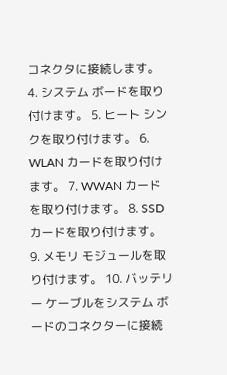コネクタに接続します。 4. システム ボードを取り付けます。 5. ヒート シンクを取り付けます。 6. WLAN カードを取り付けます。 7. WWAN カードを取り付けます。 8. SSD カードを取り付けます。 9. メモリ モジュールを取り付けます。 10. バッテリー ケーブルをシステム ボードのコネクターに接続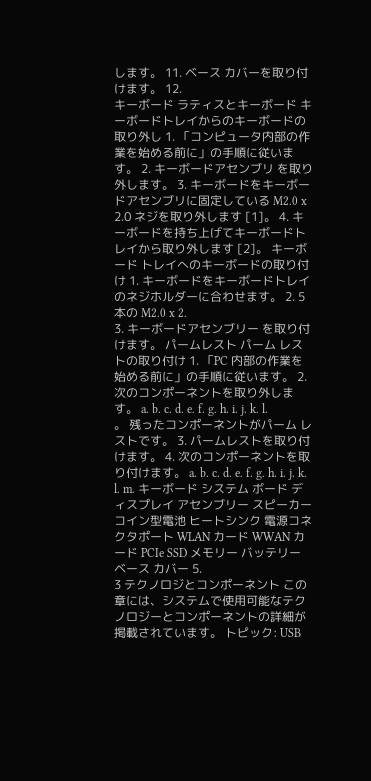します。 11. ベース カバーを取り付けます。 12.
キーボード ラティスとキーボード キーボードトレイからのキーボードの取り外し 1. 「コンピュータ内部の作業を始める前に」の手順に従います。 2. キーボードアセンブリ を取り外します。 3. キーボードをキーボードアセンブリに固定している M2.0 x 2.0 ネジを取り外します [1]。 4. キーボードを持ち上げてキーボードトレイから取り外します [2]。 キーボード トレイへのキーボードの取り付け 1. キーボードをキーボードトレイのネジホルダーに合わせます。 2. 5 本の M2.0 x 2.
3. キーボードアセンブリー を取り付けます。 パームレスト パーム レストの取り付け 1. 「PC 内部の作業を始める前に」の手順に従います。 2. 次のコンポーネントを取り外します。 a. b. c. d. e. f. g. h. i. j. k. l.
。 残ったコンポーネントがパーム レストです。 3. パームレストを取り付けます。 4. 次のコンポーネントを取り付けます。 a. b. c. d. e. f. g. h. i. j. k. l. m. キーボード システム ボード ディスプレイ アセンブリー スピーカー コイン型電池 ヒートシンク 電源コネクタポート WLAN カード WWAN カード PCIe SSD メモリー バッテリー ベース カバー 5.
3 テクノロジとコンポーネント この章には、システムで使用可能なテクノロジーとコンポーネントの詳細が掲載されています。 トピック: USB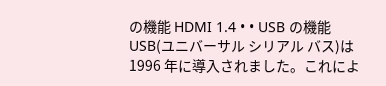の機能 HDMI 1.4 • • USB の機能 USB(ユニバーサル シリアル バス)は 1996 年に導入されました。これによ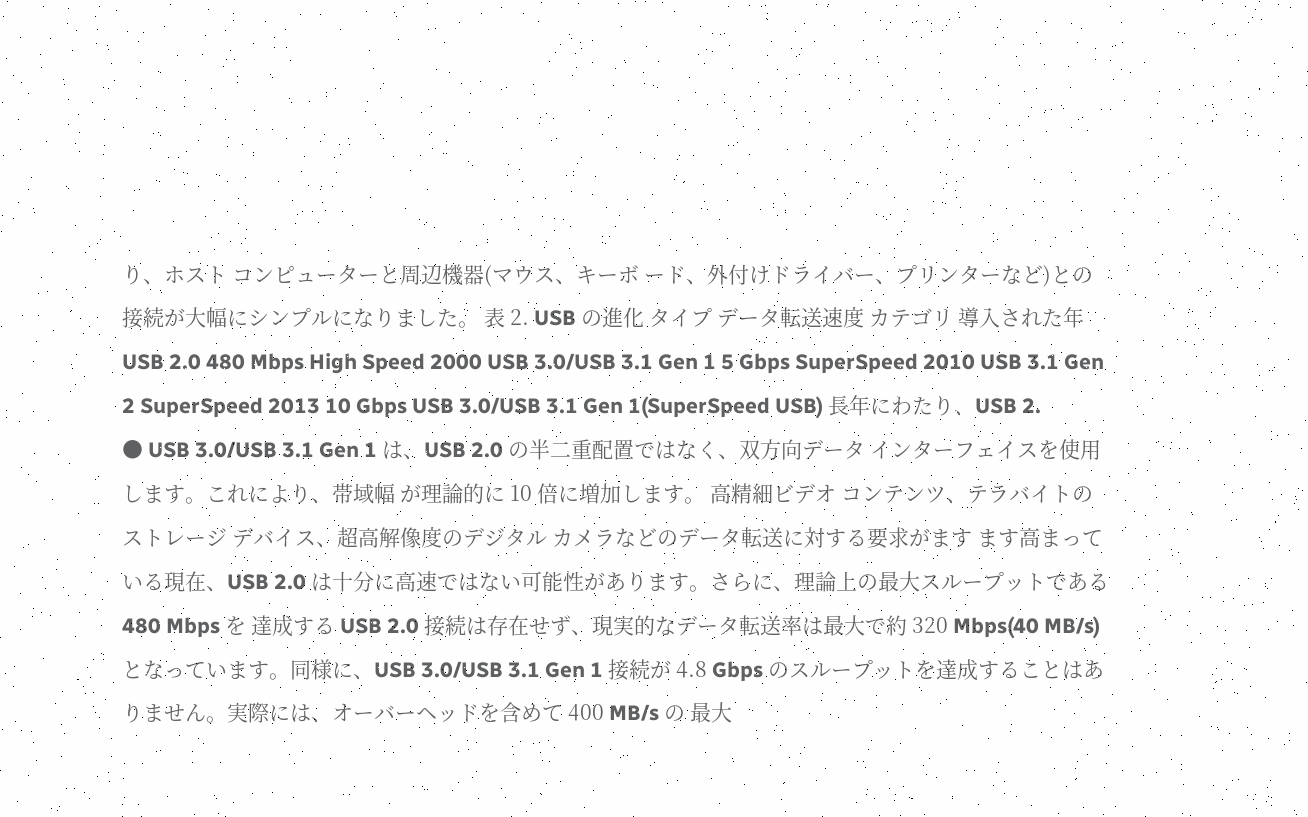り、ホスト コンピューターと周辺機器(マウス、キーボ ード、外付けドライバー、プリンターなど)との接続が大幅にシンプルになりました。 表 2. USB の進化 タイプ データ転送速度 カテゴリ 導入された年 USB 2.0 480 Mbps High Speed 2000 USB 3.0/USB 3.1 Gen 1 5 Gbps SuperSpeed 2010 USB 3.1 Gen 2 SuperSpeed 2013 10 Gbps USB 3.0/USB 3.1 Gen 1(SuperSpeed USB) 長年にわたり、USB 2.
● USB 3.0/USB 3.1 Gen 1 は、USB 2.0 の半二重配置ではなく、双方向データ インターフェイスを使用します。これにより、帯域幅 が理論的に 10 倍に増加します。 高精細ビデオ コンテンツ、テラバイトのストレージ デバイス、超高解像度のデジタル カメラなどのデータ転送に対する要求がます ます高まっている現在、USB 2.0 は十分に高速ではない可能性があります。さらに、理論上の最大スループットである 480 Mbps を 達成する USB 2.0 接続は存在せず、現実的なデータ転送率は最大で約 320 Mbps(40 MB/s)となっています。同様に、USB 3.0/USB 3.1 Gen 1 接続が 4.8 Gbps のスループットを達成することはありません。実際には、オーバーヘッドを含めて 400 MB/s の 最大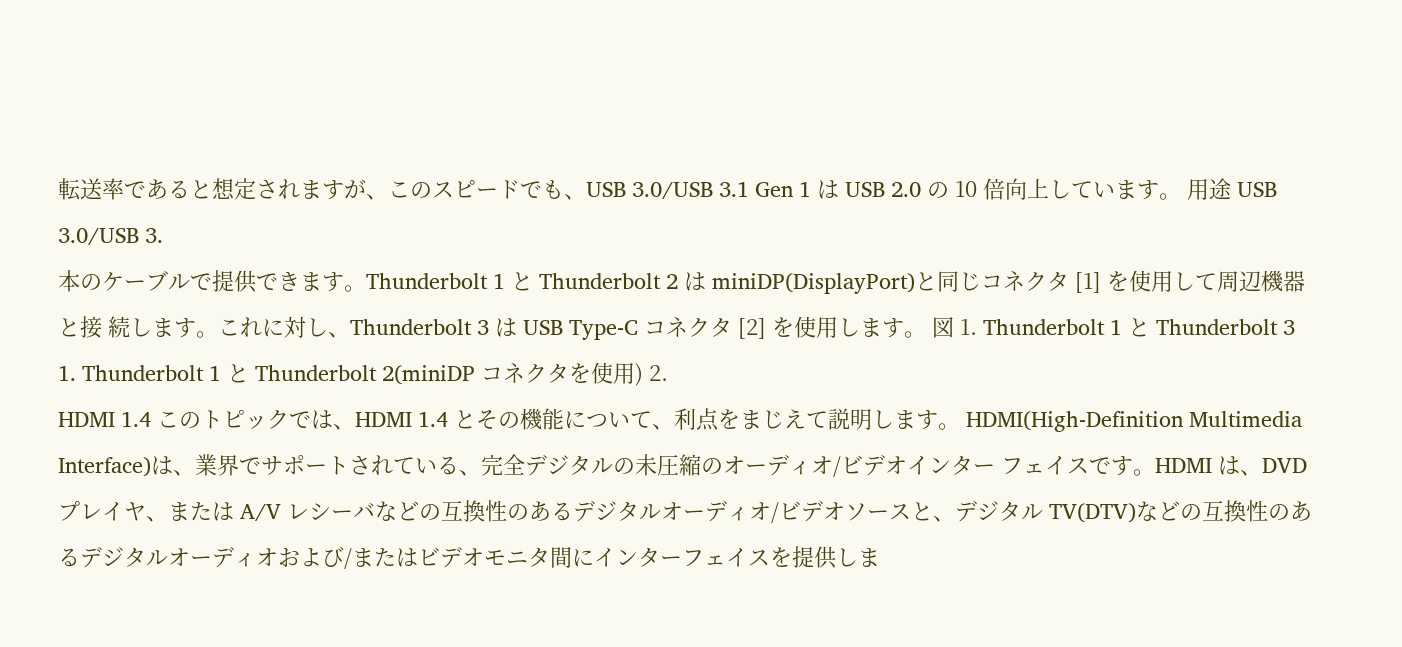転送率であると想定されますが、このスピードでも、USB 3.0/USB 3.1 Gen 1 は USB 2.0 の 10 倍向上しています。 用途 USB 3.0/USB 3.
本のケーブルで提供できます。Thunderbolt 1 と Thunderbolt 2 は miniDP(DisplayPort)と同じコネクタ [1] を使用して周辺機器と接 続します。これに対し、Thunderbolt 3 は USB Type-C コネクタ [2] を使用します。 図 1. Thunderbolt 1 と Thunderbolt 3 1. Thunderbolt 1 と Thunderbolt 2(miniDP コネクタを使用) 2.
HDMI 1.4 このトピックでは、HDMI 1.4 とその機能について、利点をまじえて説明します。 HDMI(High-Definition Multimedia Interface)は、業界でサポートされている、完全デジタルの未圧縮のオーディオ/ビデオインター フェイスです。HDMI は、DVD プレイヤ、または A/V レシーバなどの互換性のあるデジタルオーディオ/ビデオソースと、デジタル TV(DTV)などの互換性のあるデジタルオーディオおよび/またはビデオモニタ間にインターフェイスを提供しま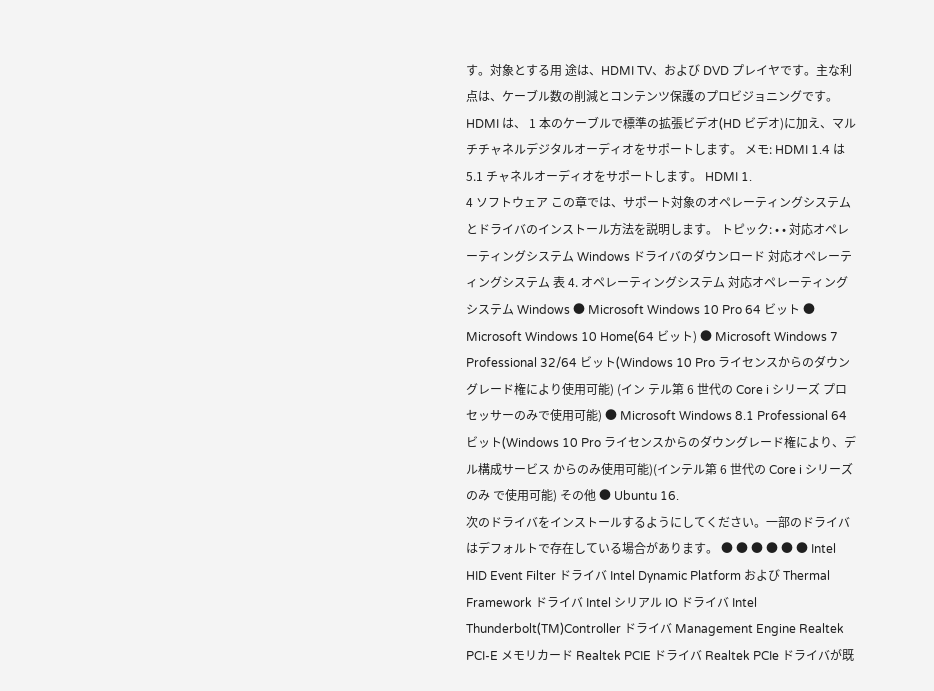す。対象とする用 途は、HDMI TV、および DVD プレイヤです。主な利点は、ケーブル数の削減とコンテンツ保護のプロビジョニングです。HDMI は、 1 本のケーブルで標準の拡張ビデオ(HD ビデオ)に加え、マルチチャネルデジタルオーディオをサポートします。 メモ: HDMI 1.4 は 5.1 チャネルオーディオをサポートします。 HDMI 1.
4 ソフトウェア この章では、サポート対象のオペレーティングシステムとドライバのインストール方法を説明します。 トピック: • • 対応オペレーティングシステム Windows ドライバのダウンロード 対応オペレーティングシステム 表 4. オペレーティングシステム 対応オペレーティングシステム Windows ● Microsoft Windows 10 Pro 64 ビット ● Microsoft Windows 10 Home(64 ビット) ● Microsoft Windows 7 Professional 32/64 ビット(Windows 10 Pro ライセンスからのダウングレード権により使用可能) (イン テル第 6 世代の Core i シリーズ プロセッサーのみで使用可能) ● Microsoft Windows 8.1 Professional 64 ビット(Windows 10 Pro ライセンスからのダウングレード権により、デル構成サービス からのみ使用可能)(インテル第 6 世代の Core i シリーズのみ で使用可能) その他 ● Ubuntu 16.
次のドライバをインストールするようにしてください。一部のドライバはデフォルトで存在している場合があります。 ● ● ● ● ● ● Intel HID Event Filter ドライバ Intel Dynamic Platform および Thermal Framework ドライバ Intel シリアル IO ドライバ Intel Thunderbolt(TM)Controller ドライバ Management Engine Realtek PCI-E メモリカード Realtek PCIE ドライバ Realtek PCIe ドライバが既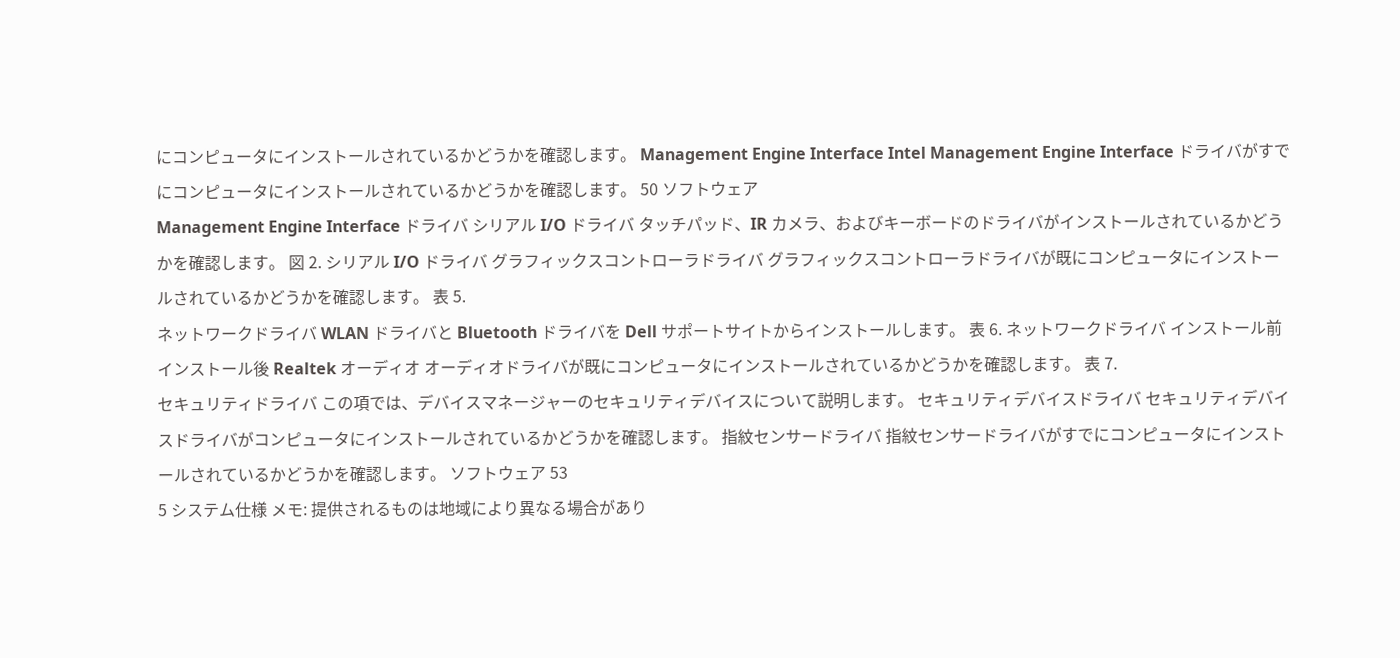にコンピュータにインストールされているかどうかを確認します。 Management Engine Interface Intel Management Engine Interface ドライバがすでにコンピュータにインストールされているかどうかを確認します。 50 ソフトウェア
Management Engine Interface ドライバ シリアル I/O ドライバ タッチパッド、IR カメラ、およびキーボードのドライバがインストールされているかどうかを確認します。 図 2. シリアル I/O ドライバ グラフィックスコントローラドライバ グラフィックスコントローラドライバが既にコンピュータにインストールされているかどうかを確認します。 表 5.
ネットワークドライバ WLAN ドライバと Bluetooth ドライバを Dell サポートサイトからインストールします。 表 6. ネットワークドライバ インストール前 インストール後 Realtek オーディオ オーディオドライバが既にコンピュータにインストールされているかどうかを確認します。 表 7.
セキュリティドライバ この項では、デバイスマネージャーのセキュリティデバイスについて説明します。 セキュリティデバイスドライバ セキュリティデバイスドライバがコンピュータにインストールされているかどうかを確認します。 指紋センサードライバ 指紋センサードライバがすでにコンピュータにインストールされているかどうかを確認します。 ソフトウェア 53
5 システム仕様 メモ: 提供されるものは地域により異なる場合があり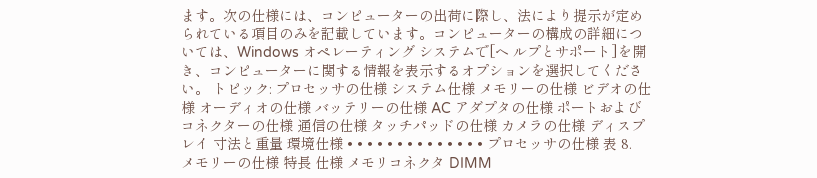ます。次の仕様には、コンピューターの出荷に際し、法により提示が定め られている項目のみを記載しています。コンピューターの構成の詳細については、Windows オペレーティング システムで[ヘ ルプとサポート]を開き、コンピューターに関する情報を表示するオプションを選択してください。 トピック: プロセッサの仕様 システム仕様 メモリーの仕様 ビデオの仕様 オーディオの仕様 バッテリーの仕様 AC アダプタの仕様 ポートおよびコネクターの仕様 通信の仕様 タッチパッドの仕様 カメラの仕様 ディスプレイ 寸法と重量 環境仕様 • • • • • • • • • • • • • • プロセッサの仕様 表 8.
メモリーの仕様 特長 仕様 メモリコネクタ DIMM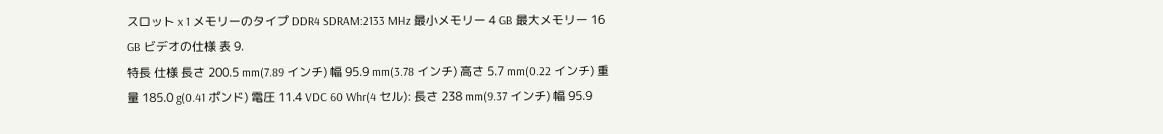スロット x 1 メモリーのタイプ DDR4 SDRAM:2133 MHz 最小メモリー 4 GB 最大メモリー 16 GB ビデオの仕様 表 9.
特長 仕様 長さ 200.5 mm(7.89 インチ) 幅 95.9 mm(3.78 インチ) 高さ 5.7 mm(0.22 インチ) 重量 185.0 g(0.41 ポンド) 電圧 11.4 VDC 60 Whr(4 セル): 長さ 238 mm(9.37 インチ) 幅 95.9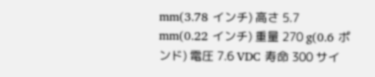mm(3.78 インチ) 高さ 5.7 mm(0.22 インチ) 重量 270 g(0.6 ポンド) 電圧 7.6 VDC 寿命 300 サイ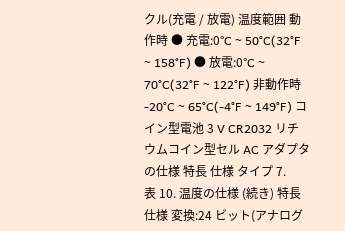クル(充電 / 放電) 温度範囲 動作時 ● 充電:0°C ~ 50°C(32°F ~ 158°F) ● 放電:0°C ~ 70°C(32°F ~ 122°F) 非動作時 -20°C ~ 65°C(-4°F ~ 149°F) コイン型電池 3 V CR2032 リチウムコイン型セル AC アダプタの仕様 特長 仕様 タイプ 7.
表 10. 温度の仕様 (続き) 特長 仕様 変換:24 ビット(アナログ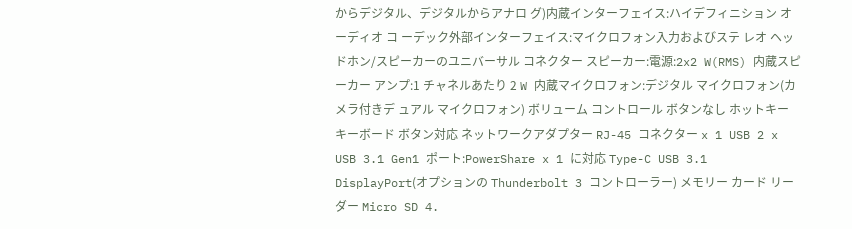からデジタル、デジタルからアナロ グ)内蔵インターフェイス:ハイデフィニション オーディオ コ ーデック外部インターフェイス:マイクロフォン入力およびステ レオ ヘッドホン/スピーカーのユニバーサル コネクター スピーカー:電源:2x2 W(RMS) 内蔵スピーカー アンプ:1 チャネルあたり 2 W 内蔵マイクロフォン:デジタル マイクロフォン(カメラ付きデ ュアル マイクロフォン) ボリューム コントロール ボタンなし ホットキー キーボード ボタン対応 ネットワークアダプター RJ-45 コネクター x 1 USB 2 x USB 3.1 Gen1 ポート:PowerShare x 1 に対応 Type-C USB 3.1 DisplayPort(オプションの Thunderbolt 3 コントローラー) メモリー カード リーダー Micro SD 4.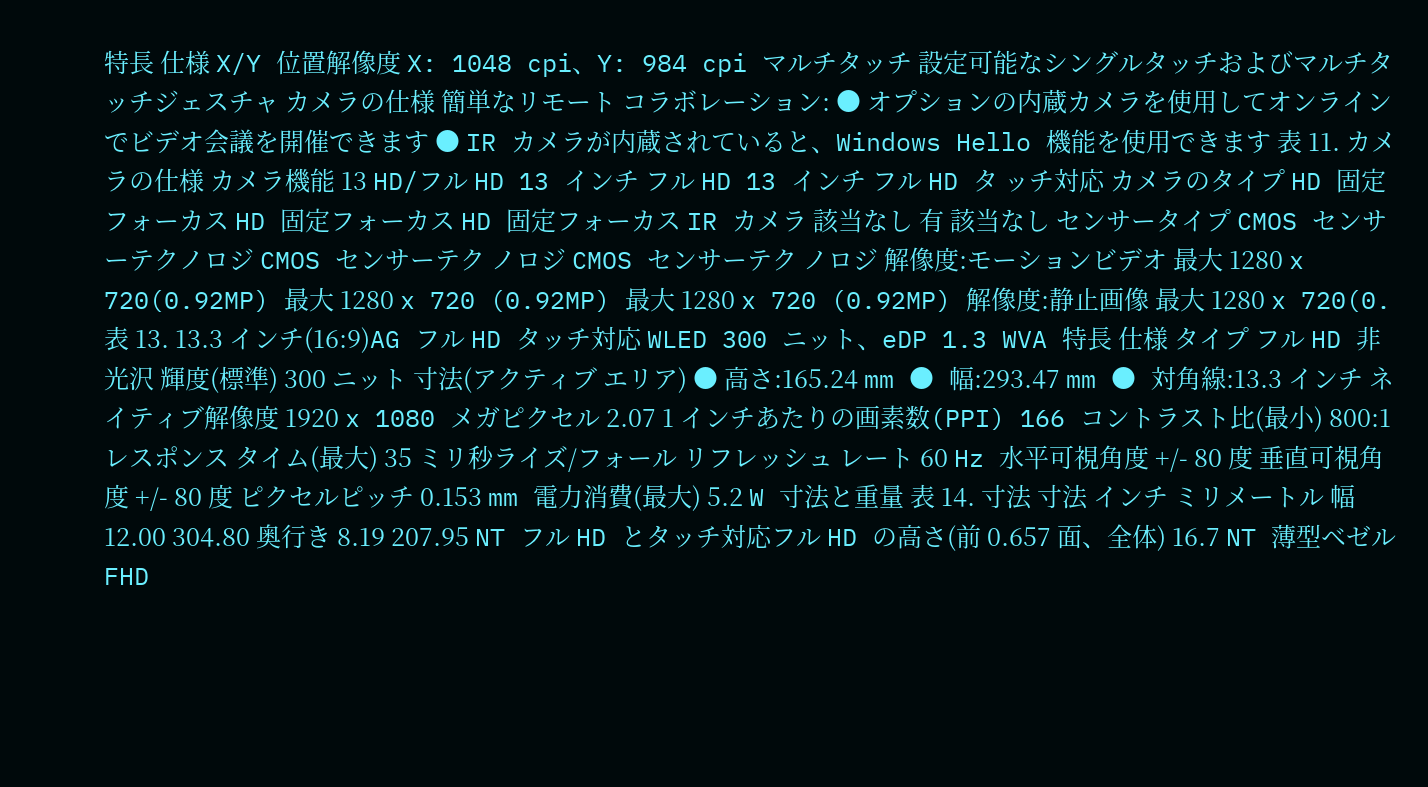特長 仕様 X/Y 位置解像度 X: 1048 cpi、Y: 984 cpi マルチタッチ 設定可能なシングルタッチおよびマルチタッチジェスチャ カメラの仕様 簡単なリモート コラボレーション: ● オプションの内蔵カメラを使用してオンラインでビデオ会議を開催できます ● IR カメラが内蔵されていると、Windows Hello 機能を使用できます 表 11. カメラの仕様 カメラ機能 13 HD/フル HD 13 インチ フル HD 13 インチ フル HD タ ッチ対応 カメラのタイプ HD 固定フォーカス HD 固定フォーカス HD 固定フォーカス IR カメラ 該当なし 有 該当なし センサータイプ CMOS センサーテクノロジ CMOS センサーテク ノロジ CMOS センサーテク ノロジ 解像度:モーションビデオ 最大 1280 x 720(0.92MP) 最大 1280 x 720 (0.92MP) 最大 1280 x 720 (0.92MP) 解像度:静止画像 最大 1280 x 720(0.
表 13. 13.3 インチ(16:9)AG フル HD タッチ対応 WLED 300 ニット、eDP 1.3 WVA 特長 仕様 タイプ フル HD 非光沢 輝度(標準) 300 ニット 寸法(アクティブ エリア) ● 高さ:165.24 mm ● 幅:293.47 mm ● 対角線:13.3 インチ ネイティブ解像度 1920 x 1080 メガピクセル 2.07 1 インチあたりの画素数(PPI) 166 コントラスト比(最小) 800:1 レスポンス タイム(最大) 35 ミリ秒ライズ/フォール リフレッシュ レート 60 Hz 水平可視角度 +/- 80 度 垂直可視角度 +/- 80 度 ピクセルピッチ 0.153 mm 電力消費(最大) 5.2 W 寸法と重量 表 14. 寸法 寸法 インチ ミリメートル 幅 12.00 304.80 奥行き 8.19 207.95 NT フル HD とタッチ対応フル HD の高さ(前 0.657 面、全体) 16.7 NT 薄型ベゼル FHD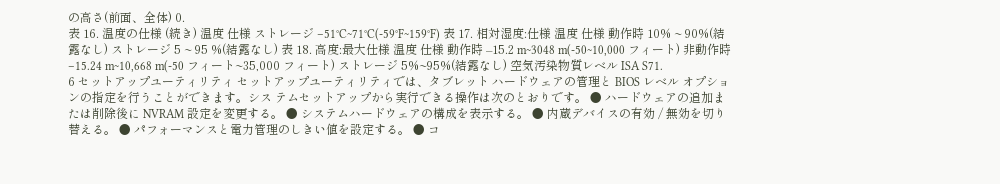の高さ(前面、全体) 0.
表 16. 温度の仕様 (続き) 温度 仕様 ストレージ –51°C~71°C(-59°F~159°F) 表 17. 相対湿度:仕様 温度 仕様 動作時 10% ~ 90%(結露なし) ストレージ 5 ~ 95 %(結露なし) 表 18. 高度:最大仕様 温度 仕様 動作時 –15.2 m~3048 m(-50~10,000 フィート) 非動作時 –15.24 m~10,668 m(-50 フィート~35,000 フィート) ストレージ 5%~95%(結露なし) 空気汚染物質レベル ISA S71.
6 セットアップユーティリティ セットアップユーティリティでは、タブレット ハードウェアの管理と BIOS レベル オプションの指定を行うことができます。シス テムセットアップから実行できる操作は次のとおりです。 ● ハードウェアの追加または削除後に NVRAM 設定を変更する。 ● システムハードウェアの構成を表示する。 ● 内蔵デバイスの有効 / 無効を切り替える。 ● パフォーマンスと電力管理のしきい値を設定する。 ● コ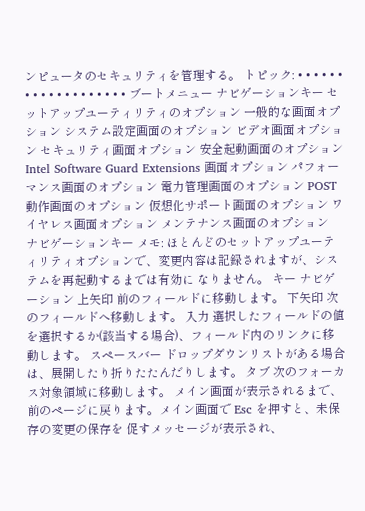ンピュータのセキュリティを管理する。 トピック: • • • • • • • • • • • • • • • • • • • ブートメニュー ナビゲーションキー セットアップユーティリティのオプション 一般的な画面オプション システム設定画面のオプション ビデオ画面オプション セキュリティ画面オプション 安全起動画面のオプション Intel Software Guard Extensions 画面オプション パフォーマンス画面のオプション 電力管理画面のオプション POST 動作画面のオプション 仮想化サポート画面のオプション ワイヤレス画面オプション メンテナンス画面のオプション
ナビゲーションキー メモ: ほとんどのセットアップユーティリティオプションで、変更内容は記録されますが、システムを再起動するまでは有効に なりません。 キー ナビゲーション 上矢印 前のフィールドに移動します。 下矢印 次のフィールドへ移動します。 入力 選択したフィールドの値を選択するか(該当する場合)、フィールド内のリンクに移動します。 スペースバー ドロップダウンリストがある場合は、展開したり折りたたんだりします。 タブ 次のフォーカス対象領域に移動します。 メイン画面が表示されるまで、前のページに戻ります。メイン画面で Esc を押すと、未保存の変更の保存を 促すメッセージが表示され、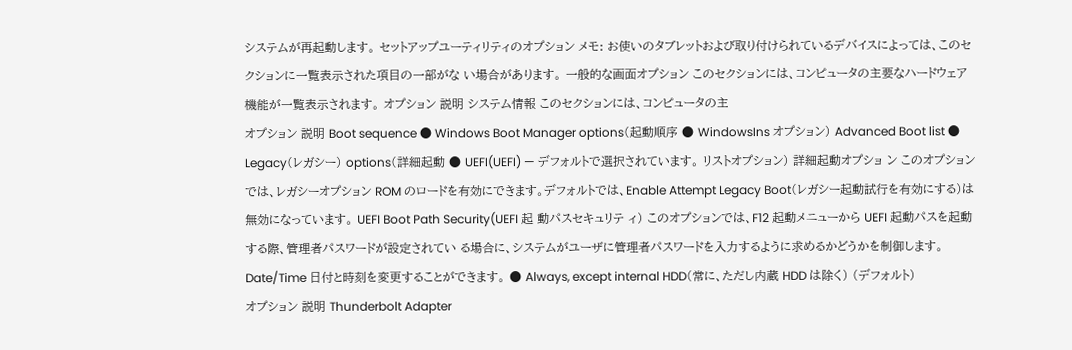システムが再起動します。 セットアップユーティリティのオプション メモ: お使いのタブレットおよび取り付けられているデバイスによっては、このセクションに一覧表示された項目の一部がな い場合があります。 一般的な画面オプション このセクションには、コンピュータの主要なハードウェア機能が一覧表示されます。 オプション 説明 システム情報 このセクションには、コンピュータの主
オプション 説明 Boot sequence ● Windows Boot Manager options(起動順序 ● WindowsIns オプション) Advanced Boot list ● Legacy(レガシー) options(詳細起動 ● UEFI(UEFI) — デフォルトで選択されています。 リストオプション) 詳細起動オプショ ン このオプションでは、レガシーオプション ROM のロードを有効にできます。デフォルトでは、Enable Attempt Legacy Boot(レガシー起動試行を有効にする)は無効になっています。 UEFI Boot Path Security(UEFI 起 動パスセキュリテ ィ) このオプションでは、F12 起動メニューから UEFI 起動パスを起動する際、管理者パスワードが設定されてい る場合に、システムがユーザに管理者パスワードを入力するように求めるかどうかを制御します。 Date/Time 日付と時刻を変更することができます。 ● Always, except internal HDD(常に、ただし内蔵 HDD は除く) (デフォルト)
オプション 説明 Thunderbolt Adapter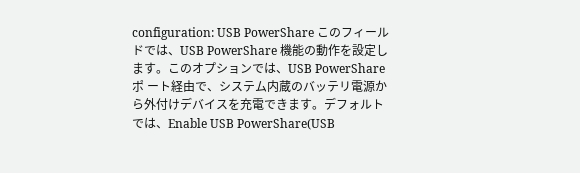configuration: USB PowerShare このフィールドでは、USB PowerShare 機能の動作を設定します。このオプションでは、USB PowerShare ポ ート経由で、システム内蔵のバッテリ電源から外付けデバイスを充電できます。デフォルトでは、Enable USB PowerShare(USB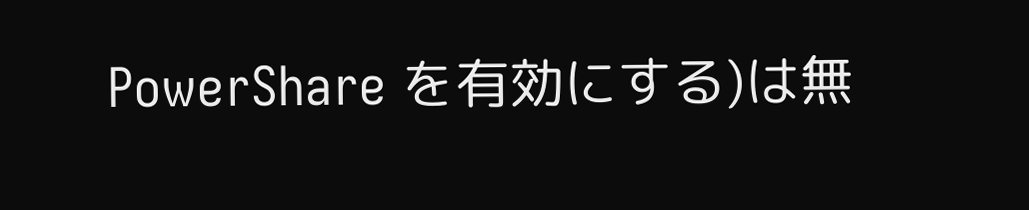PowerShare を有効にする)は無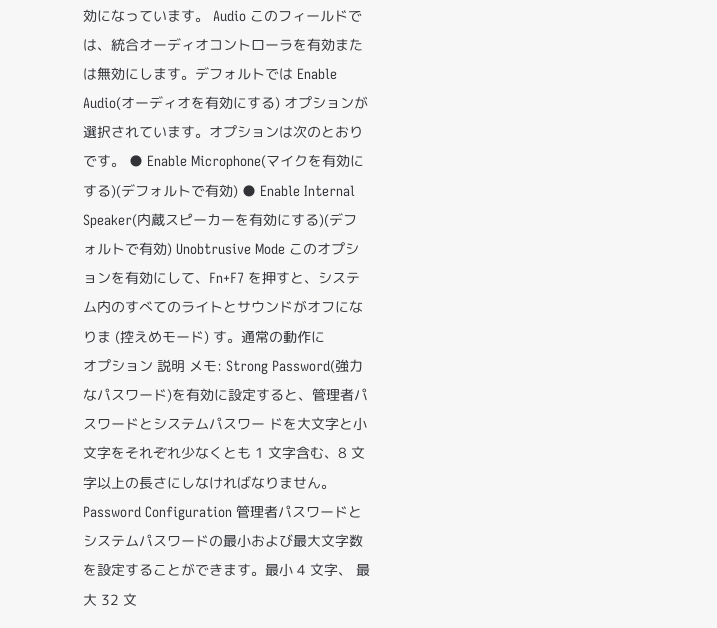効になっています。 Audio このフィールドでは、統合オーディオコントローラを有効または無効にします。デフォルトでは Enable Audio(オーディオを有効にする) オプションが選択されています。オプションは次のとおりです。 ● Enable Microphone(マイクを有効にする)(デフォルトで有効) ● Enable Internal Speaker(内蔵スピーカーを有効にする)(デフォルトで有効) Unobtrusive Mode このオプションを有効にして、Fn+F7 を押すと、システム内のすべてのライトとサウンドがオフになりま (控えめモード) す。通常の動作に
オプション 説明 メモ: Strong Password(強力なパスワード)を有効に設定すると、管理者パスワードとシステムパスワー ドを大文字と小文字をそれぞれ少なくとも 1 文字含む、8 文字以上の長さにしなければなりません。 Password Configuration 管理者パスワードとシステムパスワードの最小および最大文字数を設定することができます。最小 4 文字、 最大 32 文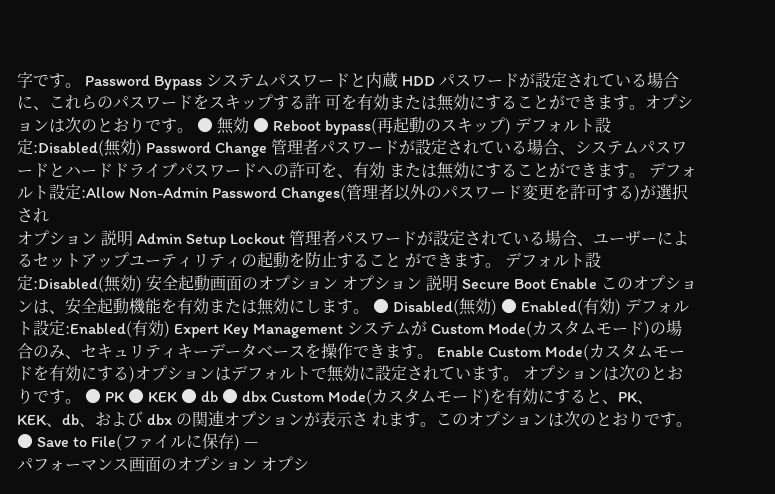字です。 Password Bypass システムパスワードと内蔵 HDD パスワードが設定されている場合に、これらのパスワードをスキップする許 可を有効または無効にすることができます。オプションは次のとおりです。 ● 無効 ● Reboot bypass(再起動のスキップ) デフォルト設定:Disabled(無効) Password Change 管理者パスワードが設定されている場合、システムパスワードとハードドライブパスワードへの許可を、有効 または無効にすることができます。 デフォルト設定:Allow Non-Admin Password Changes(管理者以外のパスワード変更を許可する)が選択 され
オプション 説明 Admin Setup Lockout 管理者パスワードが設定されている場合、ユーザーによるセットアップユーティリティの起動を防止すること ができます。 デフォルト設定:Disabled(無効) 安全起動画面のオプション オプション 説明 Secure Boot Enable このオプションは、安全起動機能を有効または無効にします。 ● Disabled(無効) ● Enabled(有効) デフォルト設定:Enabled(有効) Expert Key Management システムが Custom Mode(カスタムモード)の場合のみ、セキュリティキーデータベースを操作できます。 Enable Custom Mode(カスタムモードを有効にする)オプションはデフォルトで無効に設定されています。 オプションは次のとおりです。 ● PK ● KEK ● db ● dbx Custom Mode(カスタムモード)を有効にすると、PK、KEK、db、および dbx の関連オプションが表示さ れます。このオプションは次のとおりです。 ● Save to File(ファイルに保存) —
パフォーマンス画面のオプション オプシ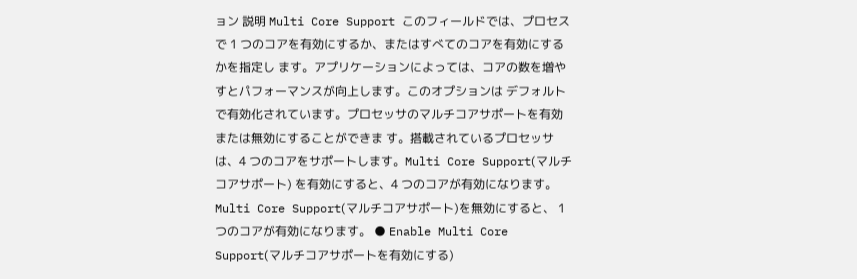ョン 説明 Multi Core Support このフィールドでは、プロセスで 1 つのコアを有効にするか、またはすべてのコアを有効にするかを指定し ます。アプリケーションによっては、コアの数を増やすとパフォーマンスが向上します。このオプションは デフォルトで有効化されています。プロセッサのマルチコアサポートを有効または無効にすることができま す。搭載されているプロセッサは、4 つのコアをサポートします。Multi Core Support(マルチコアサポート) を有効にすると、4 つのコアが有効になります。Multi Core Support(マルチコアサポート)を無効にすると、 1 つのコアが有効になります。 ● Enable Multi Core Support(マルチコアサポートを有効にする)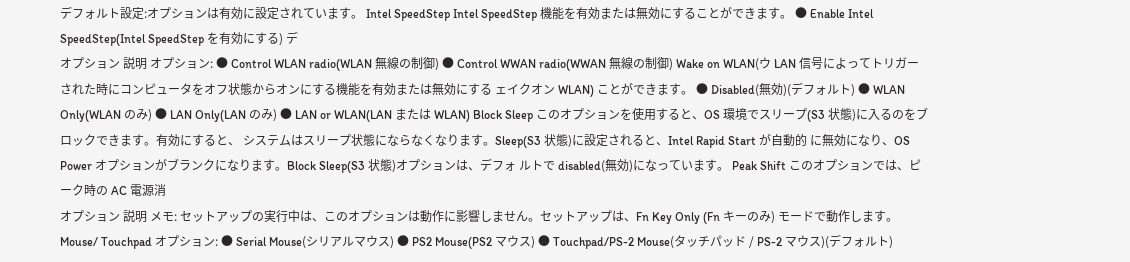デフォルト設定:オプションは有効に設定されています。 Intel SpeedStep Intel SpeedStep 機能を有効または無効にすることができます。 ● Enable Intel SpeedStep(Intel SpeedStep を有効にする) デ
オプション 説明 オプション: ● Control WLAN radio(WLAN 無線の制御) ● Control WWAN radio(WWAN 無線の制御) Wake on WLAN(ウ LAN 信号によってトリガーされた時にコンピュータをオフ状態からオンにする機能を有効または無効にする ェイクオン WLAN) ことができます。 ● Disabled(無効)(デフォルト) ● WLAN Only(WLAN のみ) ● LAN Only(LAN のみ) ● LAN or WLAN(LAN または WLAN) Block Sleep このオプションを使用すると、OS 環境でスリープ(S3 状態)に入るのをブロックできます。有効にすると、 システムはスリープ状態にならなくなります。Sleep(S3 状態)に設定されると、Intel Rapid Start が自動的 に無効になり、OS Power オプションがブランクになります。Block Sleep(S3 状態)オプションは、デフォ ルトで disabled(無効)になっています。 Peak Shift このオプションでは、ピーク時の AC 電源消
オプション 説明 メモ: セットアップの実行中は、このオプションは動作に影響しません。セットアップは、Fn Key Only (Fn キーのみ) モードで動作します。 Mouse/ Touchpad オプション: ● Serial Mouse(シリアルマウス) ● PS2 Mouse(PS2 マウス) ● Touchpad/PS-2 Mouse(タッチパッド / PS-2 マウス)(デフォルト)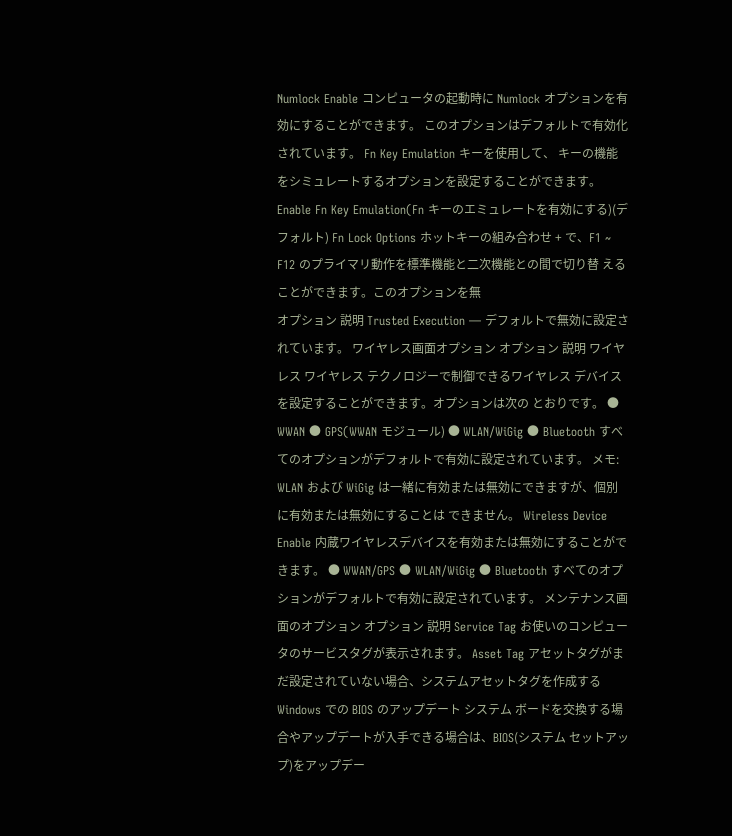Numlock Enable コンピュータの起動時に Numlock オプションを有効にすることができます。 このオプションはデフォルトで有効化されています。 Fn Key Emulation キーを使用して、 キーの機能をシミュレートするオプションを設定することができます。 Enable Fn Key Emulation(Fn キーのエミュレートを有効にする)(デフォルト) Fn Lock Options ホットキーの組み合わせ + で、F1 ~ F12 のプライマリ動作を標準機能と二次機能との間で切り替 えることができます。このオプションを無
オプション 説明 Trusted Execution — デフォルトで無効に設定されています。 ワイヤレス画面オプション オプション 説明 ワイヤレス ワイヤレス テクノロジーで制御できるワイヤレス デバイスを設定することができます。オプションは次の とおりです。 ● WWAN ● GPS(WWAN モジュール) ● WLAN/WiGig ● Bluetooth すべてのオプションがデフォルトで有効に設定されています。 メモ: WLAN および WiGig は一緒に有効または無効にできますが、個別に有効または無効にすることは できません。 Wireless Device Enable 内蔵ワイヤレスデバイスを有効または無効にすることができます。 ● WWAN/GPS ● WLAN/WiGig ● Bluetooth すべてのオプションがデフォルトで有効に設定されています。 メンテナンス画面のオプション オプション 説明 Service Tag お使いのコンピュータのサービスタグが表示されます。 Asset Tag アセットタグがまだ設定されていない場合、システムアセットタグを作成する
Windows での BIOS のアップデート システム ボードを交換する場合やアップデートが入手できる場合は、BIOS(システム セットアップ)をアップデー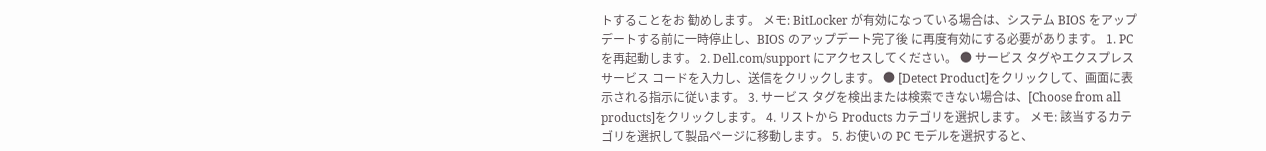トすることをお 勧めします。 メモ: BitLocker が有効になっている場合は、システム BIOS をアップデートする前に一時停止し、BIOS のアップデート完了後 に再度有効にする必要があります。 1. PC を再起動します。 2. Dell.com/support にアクセスしてください。 ● サービス タグやエクスプレス サービス コードを入力し、送信をクリックします。 ● [Detect Product]をクリックして、画面に表示される指示に従います。 3. サービス タグを検出または検索できない場合は、[Choose from all products]をクリックします。 4. リストから Products カテゴリを選択します。 メモ: 該当するカテゴリを選択して製品ページに移動します。 5. お使いの PC モデルを選択すると、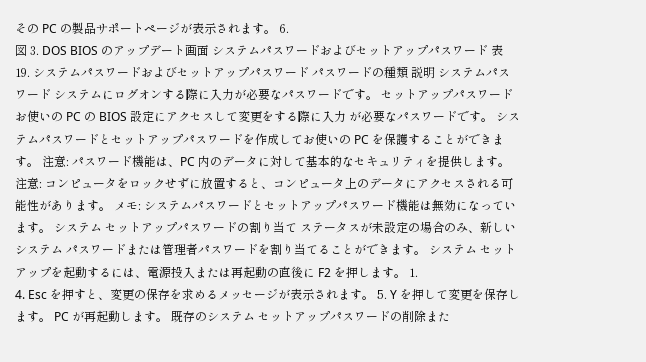その PC の製品サポートページが表示されます。 6.
図 3. DOS BIOS のアップデート画面 システムパスワードおよびセットアップパスワード 表 19. システムパスワードおよびセットアップパスワード パスワードの種類 説明 システムパスワード システムにログオンする際に入力が必要なパスワードです。 セットアップパスワード お使いの PC の BIOS 設定にアクセスして変更をする際に入力 が必要なパスワードです。 システムパスワードとセットアップパスワードを作成してお使いの PC を保護することができます。 注意: パスワード機能は、PC 内のデータに対して基本的なセキュリティを提供します。 注意: コンピュータをロックせずに放置すると、コンピュータ上のデータにアクセスされる可能性があります。 メモ: システムパスワードとセットアップパスワード機能は無効になっています。 システム セットアップパスワードの割り当て ステータスが未設定の場合のみ、新しいシステム パスワードまたは管理者パスワードを割り当てることができます。 システム セットアップを起動するには、電源投入または再起動の直後に F2 を押します。 1.
4. Esc を押すと、変更の保存を求めるメッセージが表示されます。 5. Y を押して変更を保存します。 PC が再起動します。 既存のシステム セットアップパスワードの削除また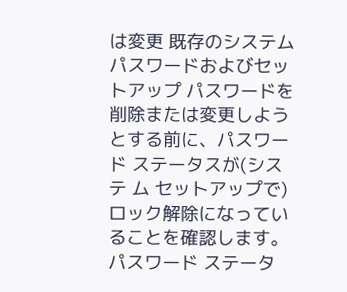は変更 既存のシステム パスワードおよびセットアップ パスワードを削除または変更しようとする前に、パスワード ステータスが(システ ム セットアップで)ロック解除になっていることを確認します。パスワード ステータ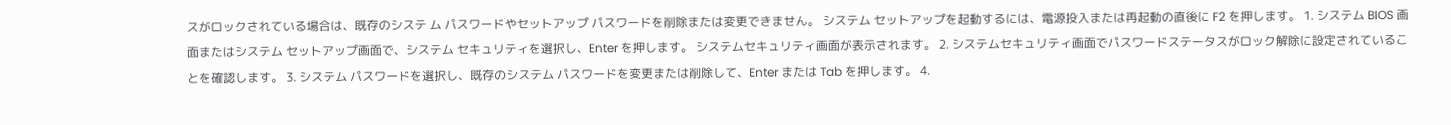スがロックされている場合は、既存のシステ ム パスワードやセットアップ パスワードを削除または変更できません。 システム セットアップを起動するには、電源投入または再起動の直後に F2 を押します。 1. システム BIOS 画面またはシステム セットアップ画面で、システム セキュリティを選択し、Enter を押します。 システムセキュリティ画面が表示されます。 2. システムセキュリティ画面でパスワードステータスがロック解除に設定されていることを確認します。 3. システム パスワードを選択し、既存のシステム パスワードを変更または削除して、Enter または Tab を押します。 4.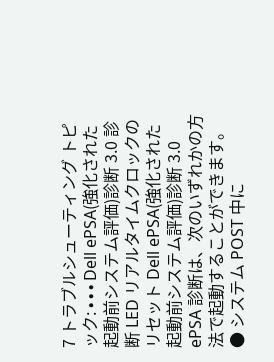7 トラブルシューティング トピック: • • • Dell ePSA(強化された起動前システム評価)診断 3.0 診断 LED リアルタイムクロックのリセット Dell ePSA(強化された起動前システム評価)診断 3.0 ePSA 診断は、次のいずれかの方法で起動することができます。 ● システム POST 中に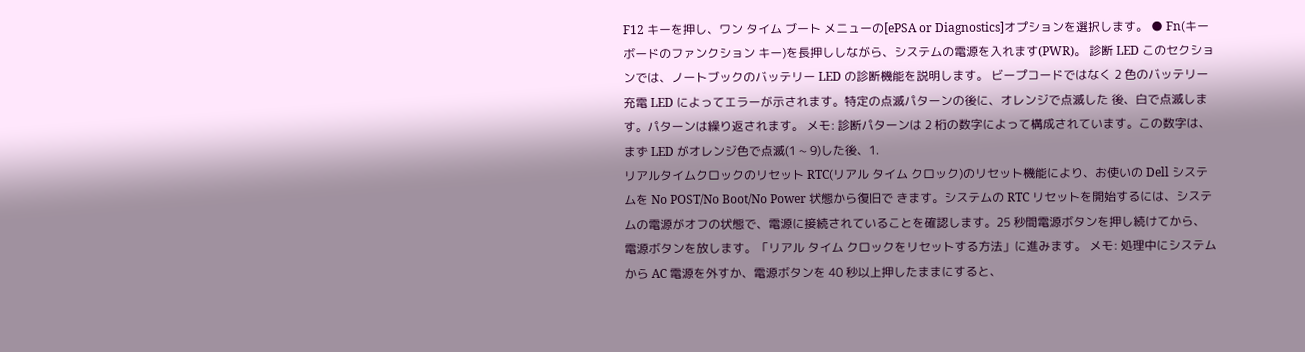F12 キーを押し、ワン タイム ブート メニューの[ePSA or Diagnostics]オプションを選択します。 ● Fn(キーボードのファンクション キー)を長押ししながら、システムの電源を入れます(PWR)。 診断 LED このセクションでは、ノートブックのバッテリー LED の診断機能を説明します。 ビープコードではなく 2 色のバッテリー充電 LED によってエラーが示されます。特定の点滅パターンの後に、オレンジで点滅した 後、白で点滅します。パターンは繰り返されます。 メモ: 診断パターンは 2 桁の数字によって構成されています。この数字は、まず LED がオレンジ色で点滅(1 ~ 9)した後、1.
リアルタイムクロックのリセット RTC(リアル タイム クロック)のリセット機能により、お使いの Dell システムを No POST/No Boot/No Power 状態から復旧で きます。システムの RTC リセットを開始するには、システムの電源がオフの状態で、電源に接続されていることを確認します。25 秒間電源ボタンを押し続けてから、電源ボタンを放します。「リアル タイム クロックをリセットする方法」に進みます。 メモ: 処理中にシステムから AC 電源を外すか、電源ボタンを 40 秒以上押したままにすると、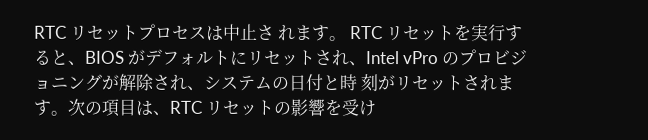RTC リセットプロセスは中止さ れます。 RTC リセットを実行すると、BIOS がデフォルトにリセットされ、Intel vPro のプロビジョニングが解除され、システムの日付と時 刻がリセットされます。次の項目は、RTC リセットの影響を受け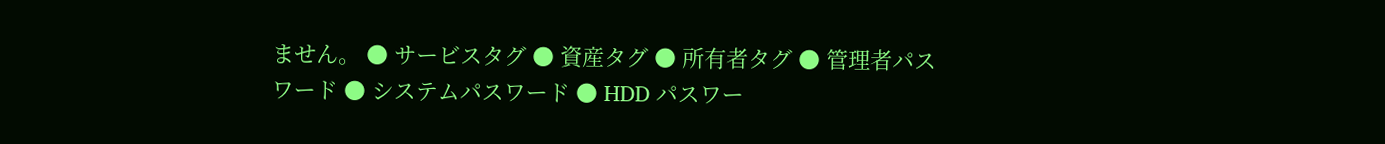ません。 ● サービスタグ ● 資産タグ ● 所有者タグ ● 管理者パスワード ● システムパスワード ● HDD パスワー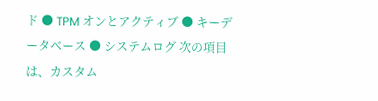ド ● TPM オンとアクティブ ● キーデータベース ● システムログ 次の項目は、カスタム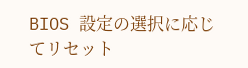BIOS 設定の選択に応じてリセット